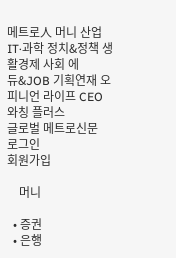메트로人 머니 산업 IT·과학 정치&정책 생활경제 사회 에듀&JOB 기획연재 오피니언 라이프 CEO와칭 플러스
글로벌 메트로신문
로그인
회원가입

    머니

  • 증권
  • 은행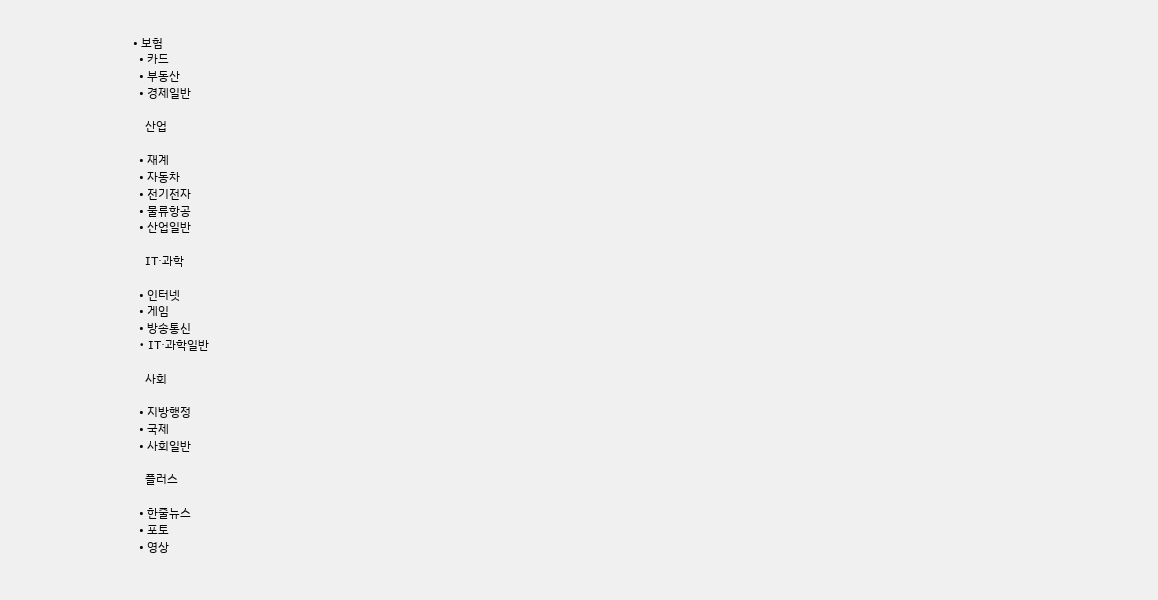• 보험
  • 카드
  • 부동산
  • 경제일반

    산업

  • 재계
  • 자동차
  • 전기전자
  • 물류항공
  • 산업일반

    IT·과학

  • 인터넷
  • 게임
  • 방송통신
  • IT·과학일반

    사회

  • 지방행정
  • 국제
  • 사회일반

    플러스

  • 한줄뉴스
  • 포토
  • 영상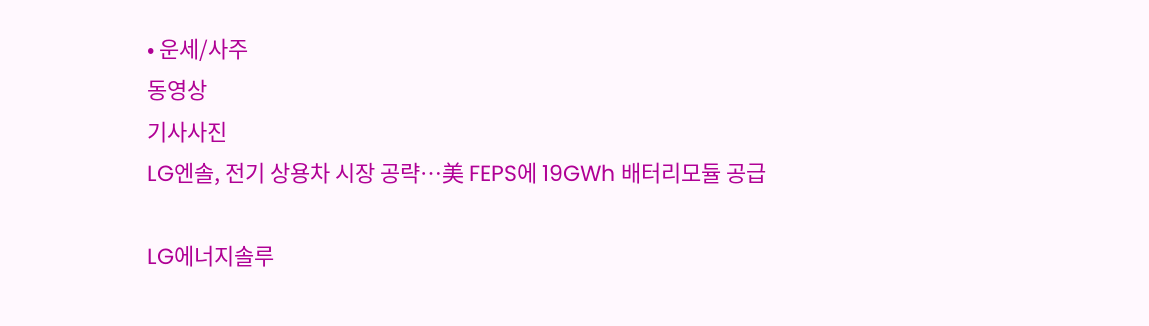• 운세/사주
동영상
기사사진
LG엔솔, 전기 상용차 시장 공략…美 FEPS에 19GWh 배터리모듈 공급

LG에너지솔루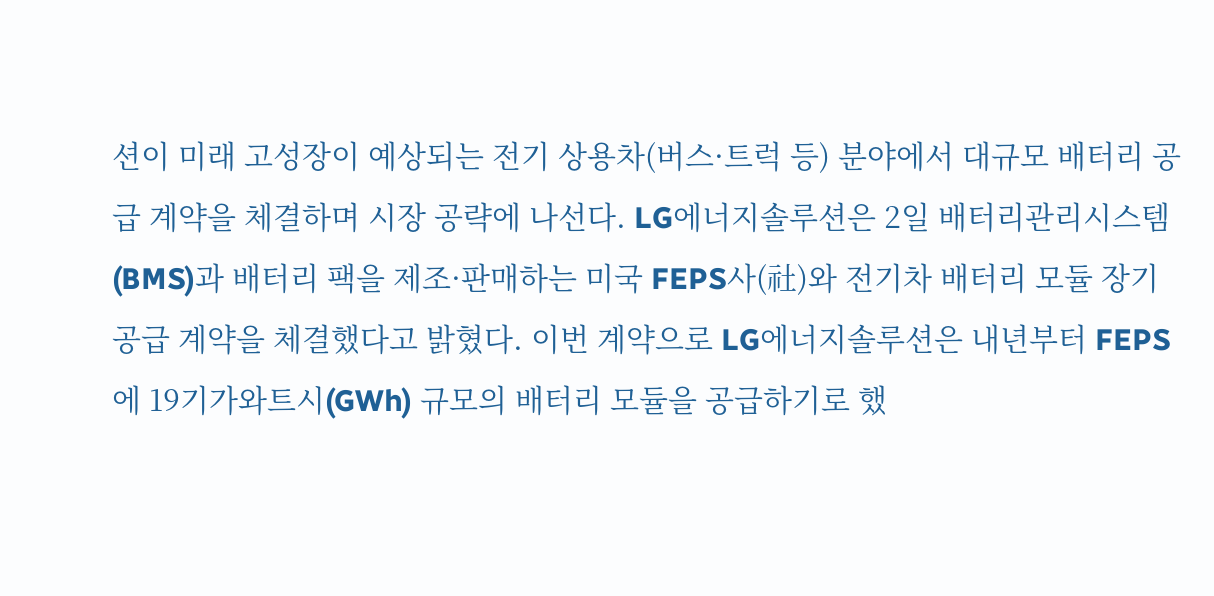션이 미래 고성장이 예상되는 전기 상용차(버스·트럭 등) 분야에서 대규모 배터리 공급 계약을 체결하며 시장 공략에 나선다. LG에너지솔루션은 2일 배터리관리시스템(BMS)과 배터리 팩을 제조·판매하는 미국 FEPS사(社)와 전기차 배터리 모듈 장기 공급 계약을 체결했다고 밝혔다. 이번 계약으로 LG에너지솔루션은 내년부터 FEPS에 19기가와트시(GWh) 규모의 배터리 모듈을 공급하기로 했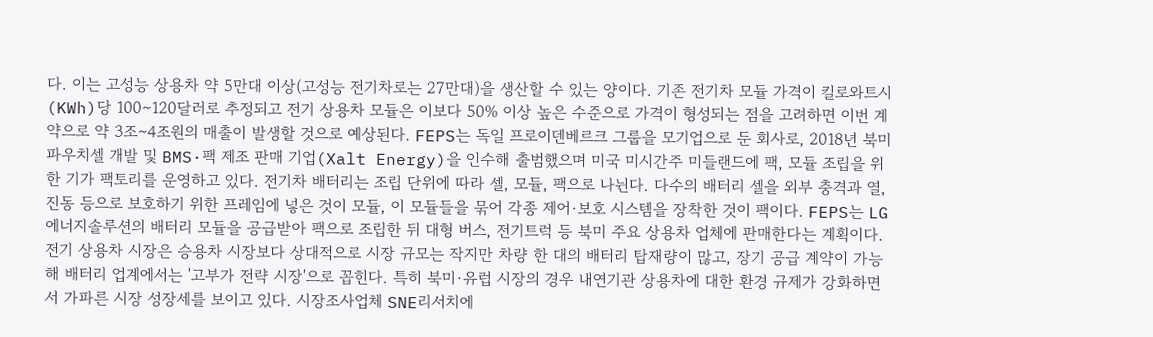다. 이는 고성능 상용차 약 5만대 이상(고성능 전기차로는 27만대)을 생산할 수 있는 양이다. 기존 전기차 모듈 가격이 킬로와트시(KWh)당 100∼120달러로 추정되고 전기 상용차 모듈은 이보다 50% 이상 높은 수준으로 가격이 형성되는 점을 고려하면 이번 계약으로 약 3조∼4조원의 매출이 발생할 것으로 예상된다. FEPS는 독일 프로이덴베르크 그룹을 모기업으로 둔 회사로, 2018년 북미 파우치셀 개발 및 BMS·팩 제조 판매 기업(Xalt Energy)을 인수해 출범했으며 미국 미시간주 미들랜드에 팩, 모듈 조립을 위한 기가 팩토리를 운영하고 있다. 전기차 배터리는 조립 단위에 따라 셀, 모듈, 팩으로 나뉜다. 다수의 배터리 셀을 외부 충격과 열, 진동 등으로 보호하기 위한 프레임에 넣은 것이 모듈, 이 모듈들을 묶어 각종 제어·보호 시스템을 장착한 것이 팩이다. FEPS는 LG에너지솔루션의 배터리 모듈을 공급받아 팩으로 조립한 뒤 대형 버스, 전기트럭 등 북미 주요 상용차 업체에 판매한다는 계획이다. 전기 상용차 시장은 승용차 시장보다 상대적으로 시장 규모는 작지만 차량 한 대의 배터리 탑재량이 많고, 장기 공급 계약이 가능해 배터리 업계에서는 '고부가 전략 시장'으로 꼽힌다. 특히 북미·유럽 시장의 경우 내연기관 상용차에 대한 환경 규제가 강화하면서 가파른 시장 성장세를 보이고 있다. 시장조사업체 SNE리서치에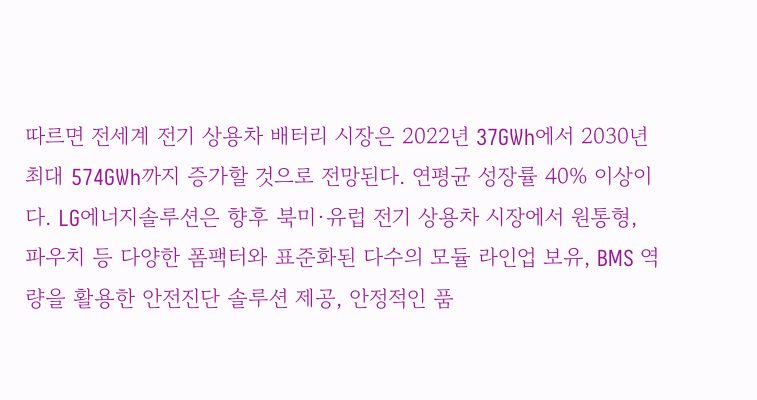따르면 전세계 전기 상용차 배터리 시장은 2022년 37GWh에서 2030년 최대 574GWh까지 증가할 것으로 전망된다. 연평균 성장률 40% 이상이다. LG에너지솔루션은 향후 북미·유럽 전기 상용차 시장에서 원통형, 파우치 등 다양한 폼팩터와 표준화된 다수의 모듈 라인업 보유, BMS 역량을 활용한 안전진단 솔루션 제공, 안정적인 품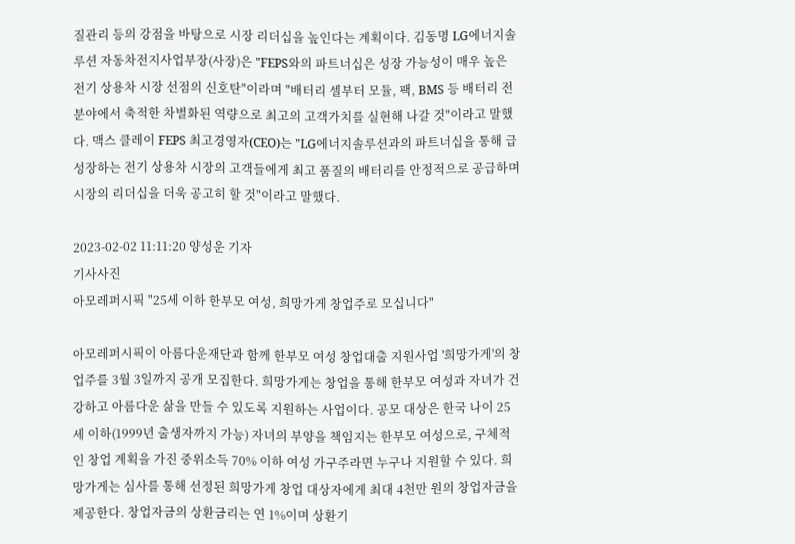질관리 등의 강점을 바탕으로 시장 리더십을 높인다는 계획이다. 김동명 LG에너지솔루션 자동차전지사업부장(사장)은 "FEPS와의 파트너십은 성장 가능성이 매우 높은 전기 상용차 시장 선점의 신호탄"이라며 "배터리 셀부터 모듈, 팩, BMS 등 배터리 전 분야에서 축적한 차별화된 역량으로 최고의 고객가치를 실현해 나갈 것"이라고 말했다. 맥스 클레이 FEPS 최고경영자(CEO)는 "LG에너지솔루션과의 파트너십을 통해 급성장하는 전기 상용차 시장의 고객들에게 최고 품질의 배터리를 안정적으로 공급하며 시장의 리더십을 더욱 공고히 할 것"이라고 말했다.

2023-02-02 11:11:20 양성운 기자
기사사진
아모레퍼시픽 "25세 이하 한부모 여성, 희망가게 창업주로 모십니다"

아모레퍼시픽이 아름다운재단과 함께 한부모 여성 창업대출 지원사업 '희망가게'의 창업주를 3월 3일까지 공개 모집한다. 희망가게는 창업을 통해 한부모 여성과 자녀가 건강하고 아름다운 삶을 만들 수 있도록 지원하는 사업이다. 공모 대상은 한국 나이 25세 이하(1999년 출생자까지 가능) 자녀의 부양을 책임지는 한부모 여성으로, 구체적인 창업 계획을 가진 중위소득 70% 이하 여성 가구주라면 누구나 지원할 수 있다. 희망가게는 심사를 통해 선정된 희망가게 창업 대상자에게 최대 4천만 원의 창업자금을 제공한다. 창업자금의 상환금리는 연 1%이며 상환기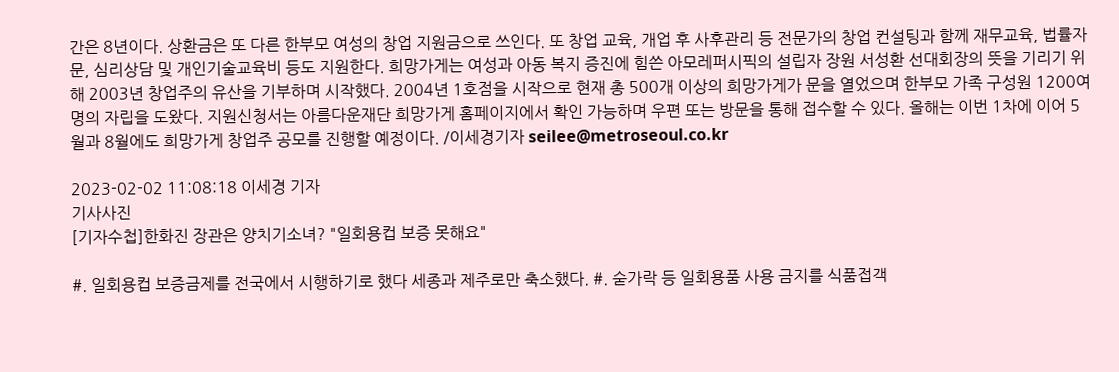간은 8년이다. 상환금은 또 다른 한부모 여성의 창업 지원금으로 쓰인다. 또 창업 교육, 개업 후 사후관리 등 전문가의 창업 컨설팅과 함께 재무교육, 법률자문, 심리상담 및 개인기술교육비 등도 지원한다. 희망가게는 여성과 아동 복지 증진에 힘쓴 아모레퍼시픽의 설립자 장원 서성환 선대회장의 뜻을 기리기 위해 2003년 창업주의 유산을 기부하며 시작했다. 2004년 1호점을 시작으로 현재 총 500개 이상의 희망가게가 문을 열었으며 한부모 가족 구성원 1200여 명의 자립을 도왔다. 지원신청서는 아름다운재단 희망가게 홈페이지에서 확인 가능하며 우편 또는 방문을 통해 접수할 수 있다. 올해는 이번 1차에 이어 5월과 8월에도 희망가게 창업주 공모를 진행할 예정이다. /이세경기자 seilee@metroseoul.co.kr

2023-02-02 11:08:18 이세경 기자
기사사진
[기자수첩]한화진 장관은 양치기소녀? "일회용컵 보증 못해요"

#. 일회용컵 보증금제를 전국에서 시행하기로 했다 세종과 제주로만 축소했다. #. 숟가락 등 일회용품 사용 금지를 식품접객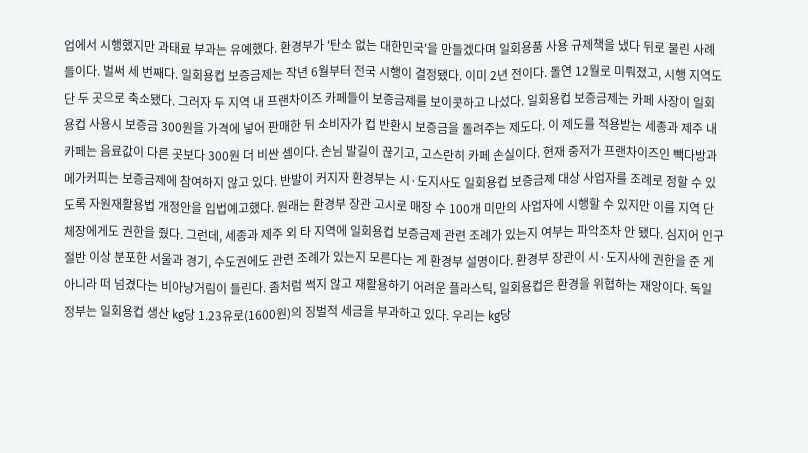업에서 시행했지만 과태료 부과는 유예했다. 환경부가 '탄소 없는 대한민국'을 만들겠다며 일회용품 사용 규제책을 냈다 뒤로 물린 사례들이다. 벌써 세 번째다. 일회용컵 보증금제는 작년 6월부터 전국 시행이 결정됐다. 이미 2년 전이다. 돌연 12월로 미뤄졌고, 시행 지역도 단 두 곳으로 축소됐다. 그러자 두 지역 내 프랜차이즈 카페들이 보증금제를 보이콧하고 나섰다. 일회용컵 보증금제는 카페 사장이 일회용컵 사용시 보증금 300원을 가격에 넣어 판매한 뒤 소비자가 컵 반환시 보증금을 돌려주는 제도다. 이 제도를 적용받는 세종과 제주 내 카페는 음료값이 다른 곳보다 300원 더 비싼 셈이다. 손님 발길이 끊기고, 고스란히 카페 손실이다. 현재 중저가 프랜차이즈인 빽다방과 메가커피는 보증금제에 참여하지 않고 있다. 반발이 커지자 환경부는 시·도지사도 일회용컵 보증금제 대상 사업자를 조례로 정할 수 있도록 자원재활용법 개정안을 입법예고했다. 원래는 환경부 장관 고시로 매장 수 100개 미만의 사업자에 시행할 수 있지만 이를 지역 단체장에게도 권한을 줬다. 그런데, 세종과 제주 외 타 지역에 일회용컵 보증금제 관련 조례가 있는지 여부는 파악조차 안 됐다. 심지어 인구 절반 이상 분포한 서울과 경기, 수도권에도 관련 조례가 있는지 모른다는 게 환경부 설명이다. 환경부 장관이 시·도지사에 권한을 준 게 아니라 떠 넘겼다는 비아냥거림이 들린다. 좀처럼 썩지 않고 재활용하기 어려운 플라스틱, 일회용컵은 환경을 위협하는 재앙이다. 독일 정부는 일회용컵 생산 kg당 1.23유로(1600원)의 징벌적 세금을 부과하고 있다. 우리는 kg당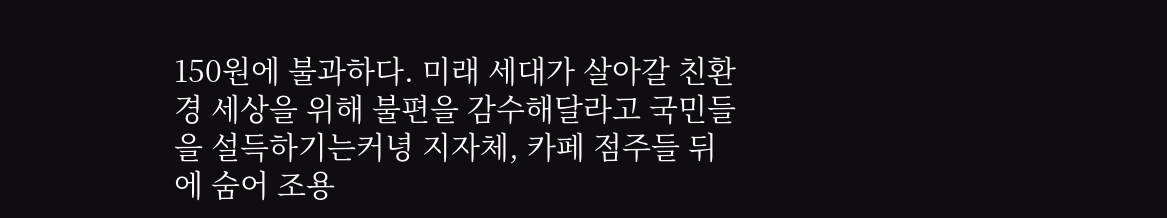150원에 불과하다. 미래 세대가 살아갈 친환경 세상을 위해 불편을 감수해달라고 국민들을 설득하기는커녕 지자체, 카페 점주들 뒤에 숨어 조용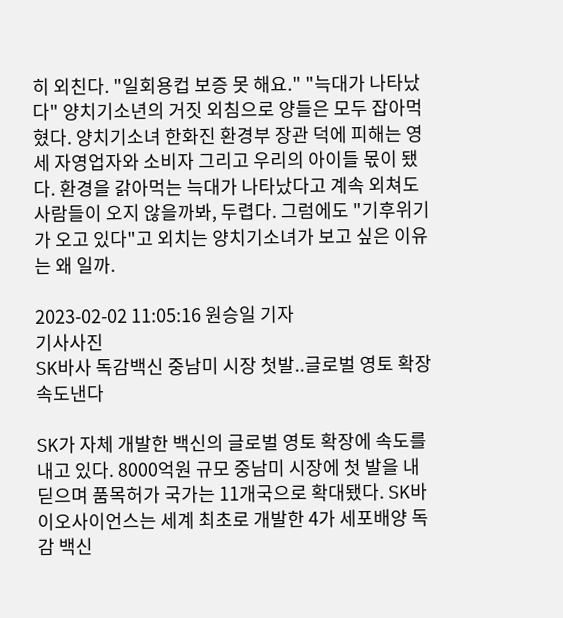히 외친다. "일회용컵 보증 못 해요." "늑대가 나타났다" 양치기소년의 거짓 외침으로 양들은 모두 잡아먹혔다. 양치기소녀 한화진 환경부 장관 덕에 피해는 영세 자영업자와 소비자 그리고 우리의 아이들 몫이 됐다. 환경을 갉아먹는 늑대가 나타났다고 계속 외쳐도 사람들이 오지 않을까봐, 두렵다. 그럼에도 "기후위기가 오고 있다"고 외치는 양치기소녀가 보고 싶은 이유는 왜 일까.

2023-02-02 11:05:16 원승일 기자
기사사진
SK바사 독감백신 중남미 시장 첫발..글로벌 영토 확장 속도낸다

SK가 자체 개발한 백신의 글로벌 영토 확장에 속도를 내고 있다. 8000억원 규모 중남미 시장에 첫 발을 내딛으며 품목허가 국가는 11개국으로 확대됐다. SK바이오사이언스는 세계 최초로 개발한 4가 세포배양 독감 백신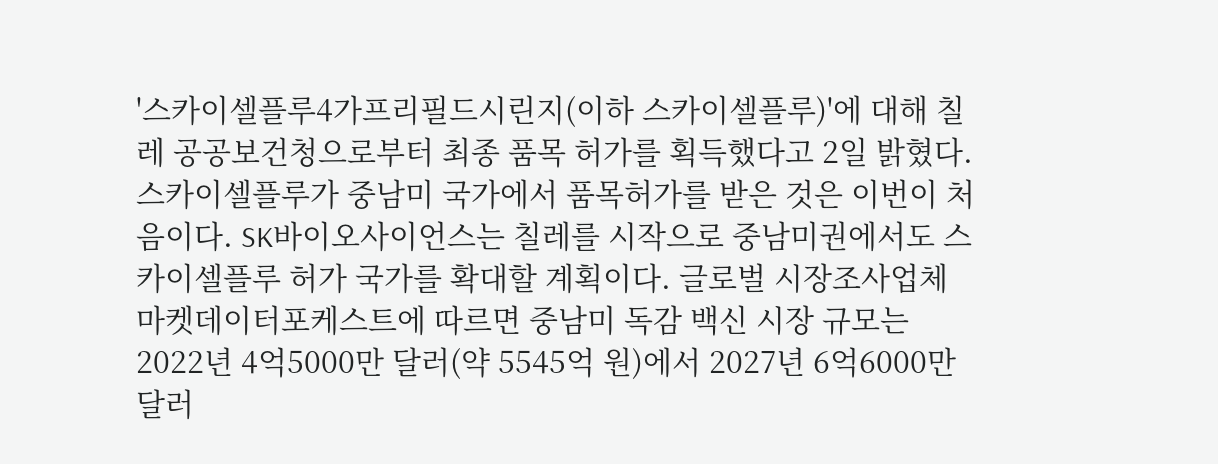'스카이셀플루4가프리필드시린지(이하 스카이셀플루)'에 대해 칠레 공공보건청으로부터 최종 품목 허가를 획득했다고 2일 밝혔다. 스카이셀플루가 중남미 국가에서 품목허가를 받은 것은 이번이 처음이다. SK바이오사이언스는 칠레를 시작으로 중남미권에서도 스카이셀플루 허가 국가를 확대할 계획이다. 글로벌 시장조사업체 마켓데이터포케스트에 따르면 중남미 독감 백신 시장 규모는 2022년 4억5000만 달러(약 5545억 원)에서 2027년 6억6000만 달러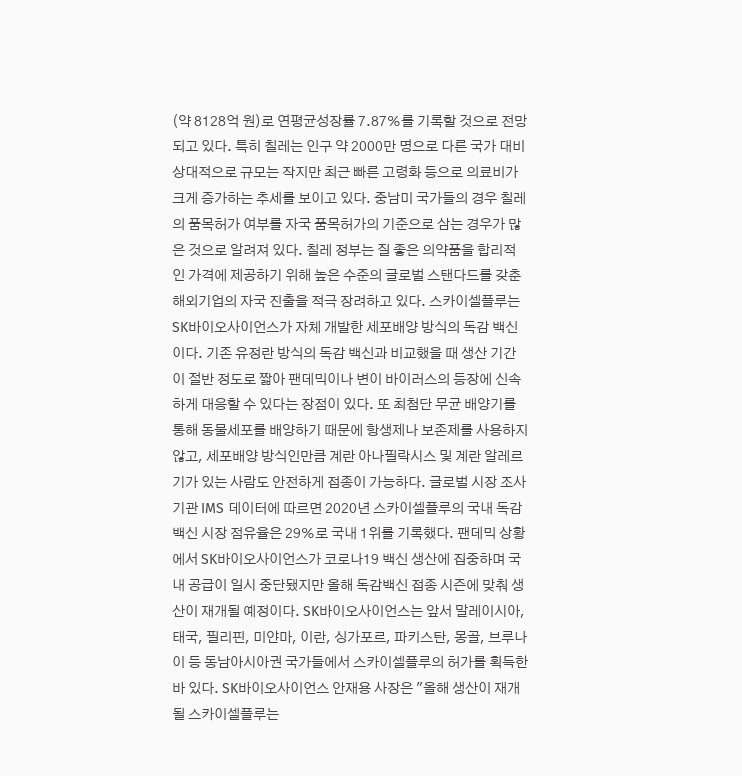(약 8128억 원)로 연평균성장률 7.87%를 기록할 것으로 전망되고 있다. 특히 칠레는 인구 약 2000만 명으로 다른 국가 대비 상대적으로 규모는 작지만 최근 빠른 고령화 등으로 의료비가 크게 증가하는 추세를 보이고 있다. 중남미 국가들의 경우 칠레의 품목허가 여부를 자국 품목허가의 기준으로 삼는 경우가 많은 것으로 알려져 있다. 칠레 정부는 질 좋은 의약품을 합리적인 가격에 제공하기 위해 높은 수준의 글로벌 스탠다드를 갖춘 해외기업의 자국 진출을 적극 장려하고 있다. 스카이셀플루는 SK바이오사이언스가 자체 개발한 세포배양 방식의 독감 백신이다. 기존 유정란 방식의 독감 백신과 비교했을 때 생산 기간이 절반 정도로 짧아 팬데믹이나 변이 바이러스의 등장에 신속하게 대응할 수 있다는 장점이 있다. 또 최첨단 무균 배양기를 통해 동물세포를 배양하기 때문에 항생제나 보존제를 사용하지 않고, 세포배양 방식인만큼 계란 아나필락시스 및 계란 알레르기가 있는 사람도 안전하게 접종이 가능하다. 글로벌 시장 조사 기관 IMS 데이터에 따르면 2020년 스카이셀플루의 국내 독감 백신 시장 점유율은 29%로 국내 1위를 기록했다. 팬데믹 상황에서 SK바이오사이언스가 코로나19 백신 생산에 집중하며 국내 공급이 일시 중단됐지만 올해 독감백신 접종 시즌에 맞춰 생산이 재개될 예정이다. SK바이오사이언스는 앞서 말레이시아, 태국, 필리핀, 미얀마, 이란, 싱가포르, 파키스탄, 몽골, 브루나이 등 동남아시아권 국가들에서 스카이셀플루의 허가를 획득한 바 있다. SK바이오사이언스 안재용 사장은 "올해 생산이 재개될 스카이셀플루는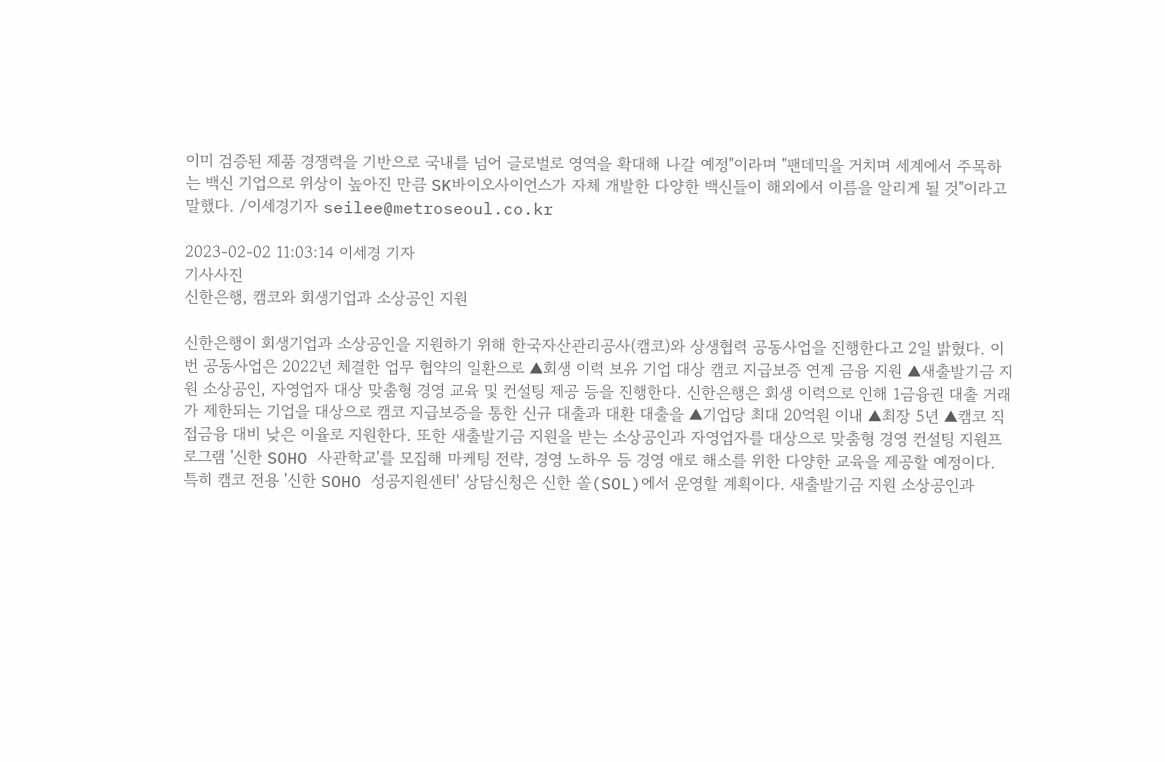이미 검증된 제품 경쟁력을 기반으로 국내를 넘어 글로벌로 영역을 확대해 나갈 예정"이라며 "팬데믹을 거치며 세계에서 주목하는 백신 기업으로 위상이 높아진 만큼 SK바이오사이언스가 자체 개발한 다양한 백신들이 해외에서 이름을 알리게 될 것"이라고 말했다. /이세경기자 seilee@metroseoul.co.kr

2023-02-02 11:03:14 이세경 기자
기사사진
신한은행, 캠코와 회생기업과 소상공인 지원

신한은행이 회생기업과 소상공인을 지원하기 위해 한국자산관리공사(캠코)와 상생협력 공동사업을 진행한다고 2일 밝혔다. 이번 공동사업은 2022년 체결한 업무 협약의 일환으로 ▲회생 이력 보유 기업 대상 캠코 지급보증 연계 금융 지원 ▲새출발기금 지원 소상공인, 자영업자 대상 맞춤형 경영 교육 및 컨설팅 제공 등을 진행한다. 신한은행은 회생 이력으로 인해 1금융권 대출 거래가 제한되는 기업을 대상으로 캠코 지급보증을 통한 신규 대출과 대환 대출을 ▲기업당 최대 20억원 이내 ▲최장 5년 ▲캠코 직접금융 대비 낮은 이율로 지원한다. 또한 새출발기금 지원을 받는 소상공인과 자영업자를 대상으로 맞춤형 경영 컨설팅 지원프로그램 '신한 SOHO 사관학교'를 모집해 마케팅 전략, 경영 노하우 등 경영 애로 해소를 위한 다양한 교육을 제공할 예정이다. 특히 캠코 전용 '신한 SOHO 성공지원센터' 상담신청은 신한 쏠(SOL)에서 운영할 계획이다. 새출발기금 지원 소상공인과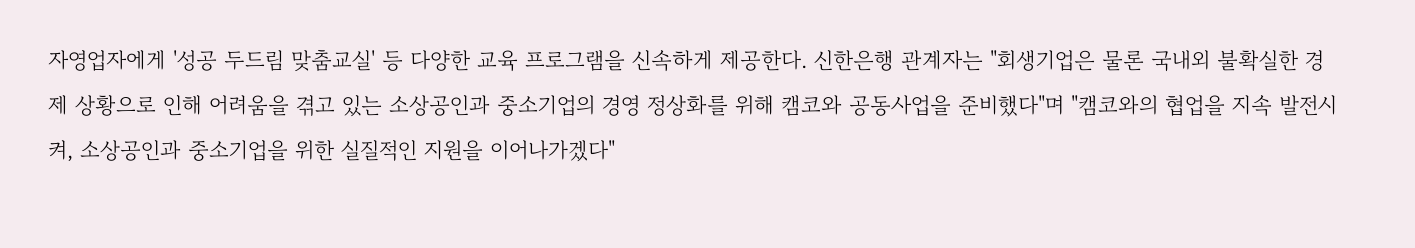자영업자에게 '성공 두드림 맞춤교실' 등 다양한 교육 프로그램을 신속하게 제공한다. 신한은행 관계자는 "회생기업은 물론 국내외 불확실한 경제 상황으로 인해 어려움을 겪고 있는 소상공인과 중소기업의 경영 정상화를 위해 캠코와 공동사업을 준비했다"며 "캠코와의 협업을 지속 발전시켜, 소상공인과 중소기업을 위한 실질적인 지원을 이어나가겠다"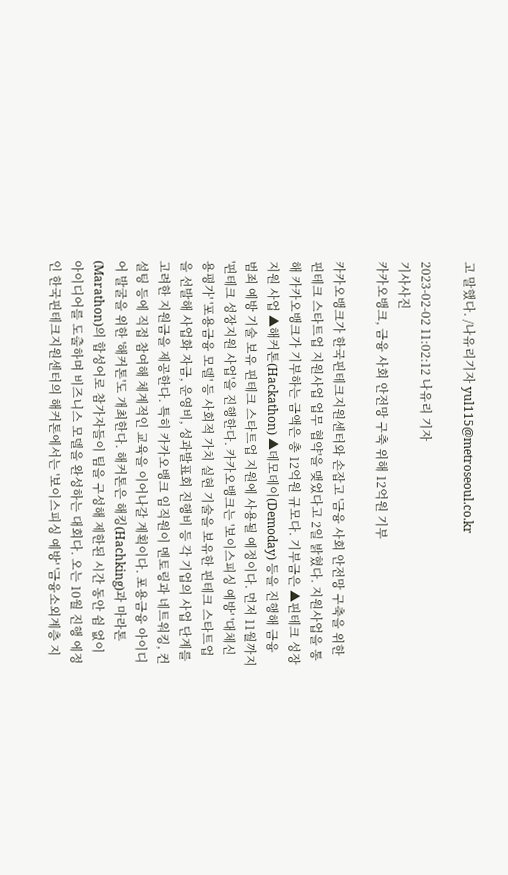고 말했다. /나유리기자 yul115@metroseoul.co.kr

2023-02-02 11:02:12 나유리 기자
기사사진
카카오뱅크, 금융 사회 안전망 구축 위해 12억원 기부

카카오뱅크가 한국핀테크지원센터와 손잡고 '금융 사회 안전망 구축을 위한 핀테크 스타트업 지원사업 업무 협약'을 맺었다고 2일 밝혔다. 지원사업을 통해 카카오뱅크가 기부하는 금액은 총 12억원 규모다. 기부금은 ▲핀테크 성장지원 사업 ▲해커톤(Hackathon) ▲데모데이(Demoday) 등을 진행해 금융 범죄 예방 기술 보유 핀테크 스타트업 지원에 사용될 예정이다. 먼저 11월까지 '핀테크 성장지원 사업'을 진행한다. 카카오뱅크는 '보이스피싱 예방' '대체신용평가' '포용금융 모델' 등 사회적 가치 실현 기술을 보유한 핀테크 스타트업을 선발해 사업화 자금, 운영비, 성과발표회 진행비 등 각 기업의 사업 단계를 고려한 지원금을 제공한다. 특히 카카오뱅크 임직원이 멘토링과 네트워킹, 컨설팅 등에 직접 참여해 체계적인 교육을 이어나갈 계획이다. 포용금융 아이디어 발굴을 위한 '해커톤'도 개최한다. 해커톤은 해킹(Hachking)과 마라톤(Marathon)의 합성어로 참가자들이 팀을 구성해 제한된 시간 동안 쉼 없이 아이디어를 도출하며 비즈니스 모델을 완성하는 대회다. 오는 10월 진행 에정인 한국핀테크지원센터의 해커톤에서는 '보이스피싱 예방' '금융소외계층 지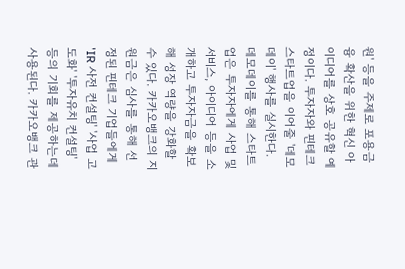원' 등을 주제로 포용금융 확산을 위한 혁신 아이디어를 상호 공유할 예정이다. 투자자와 핀테크 스타트업을 이어줄 '데모데이' 행사를 실시한다. 데모데이를 통해 스타트업은 투자자에게 사업 및 서비스, 아이디어 등을 소개하고 투자자금을 확보해 성장 역량을 강화할 수 있다. 카카오뱅크의 지원금은 심사를 통해 선정된 핀테크 기업들에게 'IR 사전 컨설팅' '사업 고도화' '투자유치 컨설팅' 등의 기회를 제공하는데 사용된다. 카카오뱅크 관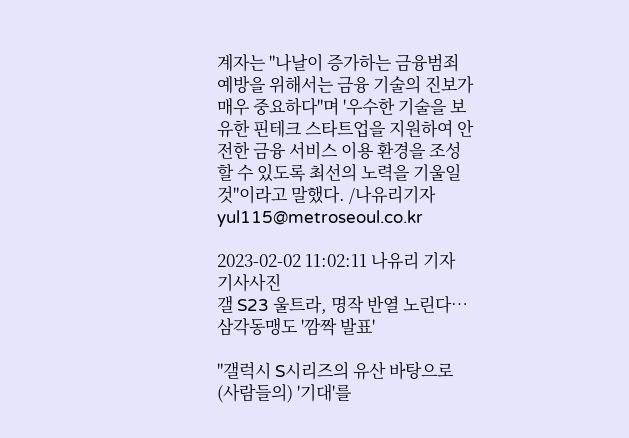계자는 "나날이 증가하는 금융범죄 예방을 위해서는 금융 기술의 진보가 매우 중요하다"며 '우수한 기술을 보유한 핀테크 스타트업을 지원하여 안전한 금융 서비스 이용 환경을 조성할 수 있도록 최선의 노력을 기울일 것"이라고 말했다. /나유리기자 yul115@metroseoul.co.kr

2023-02-02 11:02:11 나유리 기자
기사사진
갤 S23 울트라, 명작 반열 노린다…삼각동맹도 '깜짝 발표'

"갤럭시 S시리즈의 유산 바탕으로 (사람들의) '기대'를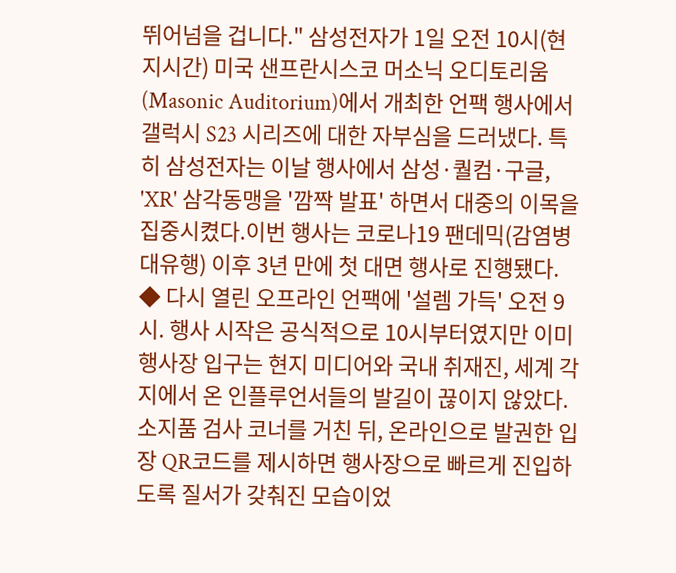뛰어넘을 겁니다." 삼성전자가 1일 오전 10시(현지시간) 미국 샌프란시스코 머소닉 오디토리움(Masonic Auditorium)에서 개최한 언팩 행사에서 갤럭시 S23 시리즈에 대한 자부심을 드러냈다. 특히 삼성전자는 이날 행사에서 삼성·퀄컴·구글, 'XR' 삼각동맹을 '깜짝 발표' 하면서 대중의 이목을 집중시켰다.이번 행사는 코로나19 팬데믹(감염병 대유행) 이후 3년 만에 첫 대면 행사로 진행됐다. ◆ 다시 열린 오프라인 언팩에 '설렘 가득' 오전 9시. 행사 시작은 공식적으로 10시부터였지만 이미 행사장 입구는 현지 미디어와 국내 취재진, 세계 각지에서 온 인플루언서들의 발길이 끊이지 않았다. 소지품 검사 코너를 거친 뒤, 온라인으로 발권한 입장 QR코드를 제시하면 행사장으로 빠르게 진입하도록 질서가 갖춰진 모습이었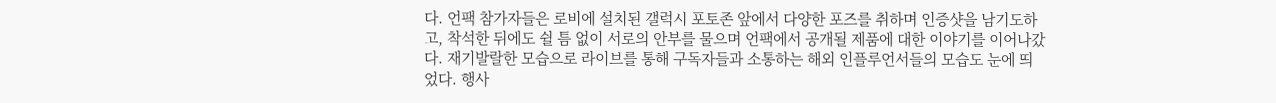다. 언팩 참가자들은 로비에 설치된 갤럭시 포토존 앞에서 다양한 포즈를 취하며 인증샷을 남기도하고, 착석한 뒤에도 쉴 틈 없이 서로의 안부를 물으며 언팩에서 공개될 제품에 대한 이야기를 이어나갔다. 재기발랄한 모습으로 라이브를 통해 구독자들과 소통하는 해외 인플루언서들의 모습도 눈에 띄었다. 행사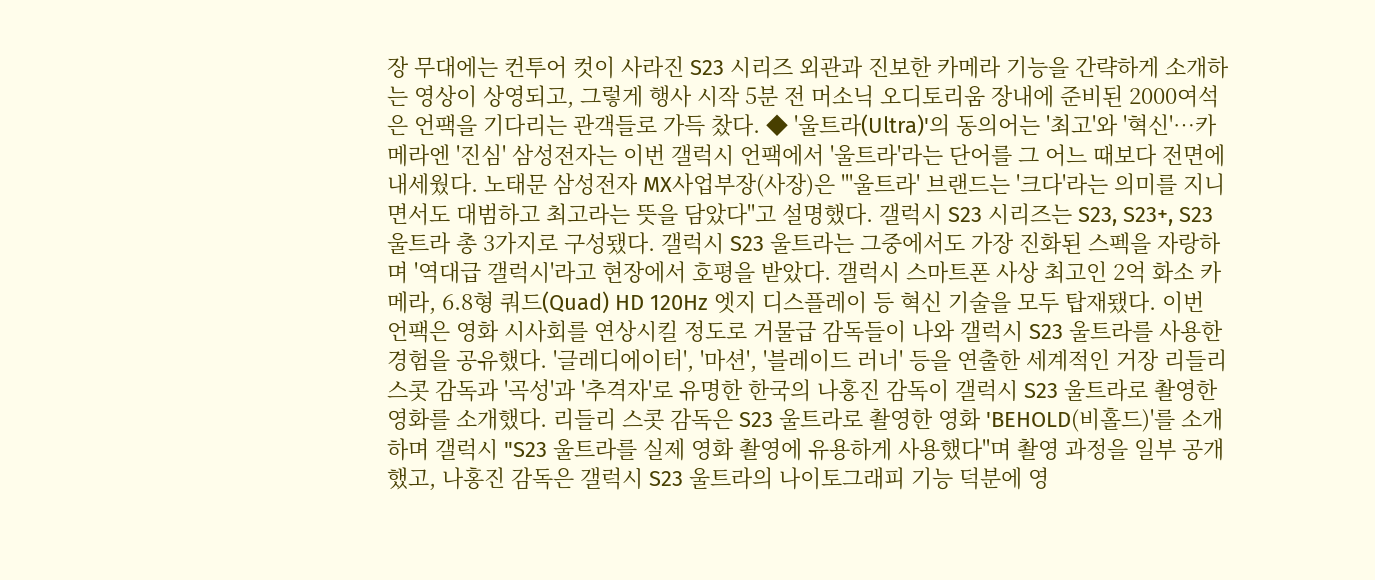장 무대에는 컨투어 컷이 사라진 S23 시리즈 외관과 진보한 카메라 기능을 간략하게 소개하는 영상이 상영되고, 그렇게 행사 시작 5분 전 머소닉 오디토리움 장내에 준비된 2000여석은 언팩을 기다리는 관객들로 가득 찼다. ◆ '울트라(Ultra)'의 동의어는 '최고'와 '혁신'…카메라엔 '진심' 삼성전자는 이번 갤럭시 언팩에서 '울트라'라는 단어를 그 어느 때보다 전면에 내세웠다. 노태문 삼성전자 MX사업부장(사장)은 "'울트라' 브랜드는 '크다'라는 의미를 지니면서도 대범하고 최고라는 뜻을 담았다"고 설명했다. 갤럭시 S23 시리즈는 S23, S23+, S23 울트라 총 3가지로 구성됐다. 갤럭시 S23 울트라는 그중에서도 가장 진화된 스펙을 자랑하며 '역대급 갤럭시'라고 현장에서 호평을 받았다. 갤럭시 스마트폰 사상 최고인 2억 화소 카메라, 6.8형 쿼드(Quad) HD 120Hz 엣지 디스플레이 등 혁신 기술을 모두 탑재됐다. 이번 언팩은 영화 시사회를 연상시킬 정도로 거물급 감독들이 나와 갤럭시 S23 울트라를 사용한 경험을 공유했다. '글레디에이터', '마션', '블레이드 러너' 등을 연출한 세계적인 거장 리들리 스콧 감독과 '곡성'과 '추격자'로 유명한 한국의 나홍진 감독이 갤럭시 S23 울트라로 촬영한 영화를 소개했다. 리들리 스콧 감독은 S23 울트라로 촬영한 영화 'BEHOLD(비홀드)'를 소개하며 갤럭시 "S23 울트라를 실제 영화 촬영에 유용하게 사용했다"며 촬영 과정을 일부 공개했고, 나홍진 감독은 갤럭시 S23 울트라의 나이토그래피 기능 덕분에 영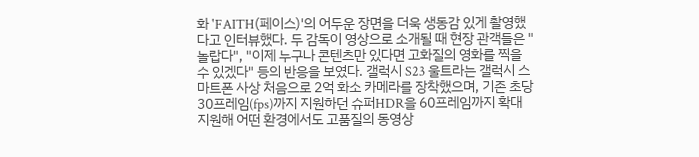화 'FAITH(페이스)'의 어두운 장면을 더욱 생동감 있게 촬영했다고 인터뷰했다. 두 감독이 영상으로 소개될 때 현장 관객들은 "놀랍다", "이제 누구나 콘텐츠만 있다면 고화질의 영화를 찍을 수 있겠다" 등의 반응을 보였다. 갤럭시 S23 울트라는 갤럭시 스마트폰 사상 처음으로 2억 화소 카메라를 장착했으며, 기존 초당 30프레임(fps)까지 지원하던 슈퍼HDR을 60프레임까지 확대 지원해 어떤 환경에서도 고품질의 동영상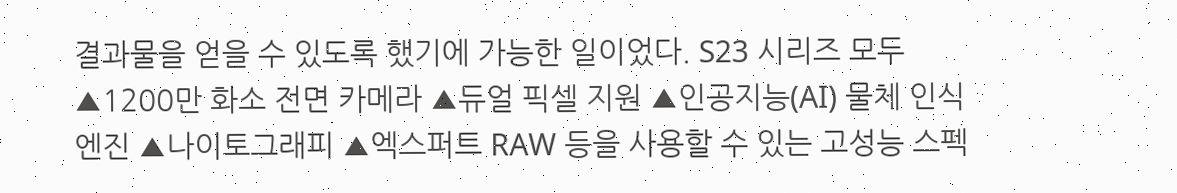결과물을 얻을 수 있도록 했기에 가능한 일이었다. S23 시리즈 모두 ▲1200만 화소 전면 카메라 ▲듀얼 픽셀 지원 ▲인공지능(AI) 물체 인식 엔진 ▲나이토그래피 ▲엑스퍼트 RAW 등을 사용할 수 있는 고성능 스펙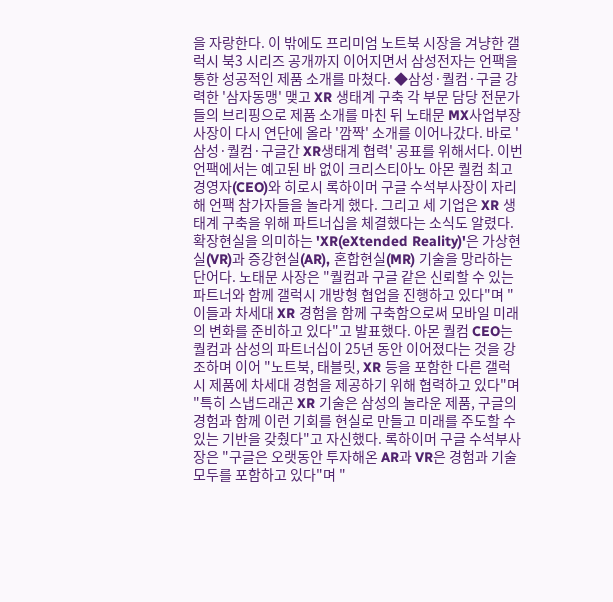을 자랑한다. 이 밖에도 프리미엄 노트북 시장을 겨냥한 갤럭시 북3 시리즈 공개까지 이어지면서 삼성전자는 언팩을 통한 성공적인 제품 소개를 마쳤다. ◆삼성·퀄컴·구글 강력한 '삼자동맹' 맺고 XR 생태계 구축 각 부문 담당 전문가들의 브리핑으로 제품 소개를 마친 뒤 노태문 MX사업부장 사장이 다시 연단에 올라 '깜짝' 소개를 이어나갔다. 바로 '삼성·퀄컴·구글간 XR생태계 협력' 공표를 위해서다. 이번 언팩에서는 예고된 바 없이 크리스티아노 아몬 퀄컴 최고경영자(CEO)와 히로시 록하이머 구글 수석부사장이 자리해 언팩 참가자들을 놀라게 했다. 그리고 세 기업은 XR 생태계 구축을 위해 파트너십을 체결했다는 소식도 알렸다. 확장현실을 의미하는 'XR(eXtended Reality)'은 가상현실(VR)과 증강현실(AR), 혼합현실(MR) 기술을 망라하는 단어다. 노태문 사장은 "퀄컴과 구글 같은 신뢰할 수 있는 파트너와 함께 갤럭시 개방형 협업을 진행하고 있다"며 "이들과 차세대 XR 경험을 함께 구축함으로써 모바일 미래의 변화를 준비하고 있다"고 발표했다. 아몬 퀄컴 CEO는 퀄컴과 삼성의 파트너십이 25년 동안 이어졌다는 것을 강조하며 이어 "노트북, 태블릿, XR 등을 포함한 다른 갤럭시 제품에 차세대 경험을 제공하기 위해 협력하고 있다"며 "특히 스냅드래곤 XR 기술은 삼성의 놀라운 제품, 구글의 경험과 함께 이런 기회를 현실로 만들고 미래를 주도할 수 있는 기반을 갖췄다"고 자신했다. 록하이머 구글 수석부사장은 "구글은 오랫동안 투자해온 AR과 VR은 경험과 기술 모두를 포함하고 있다"며 "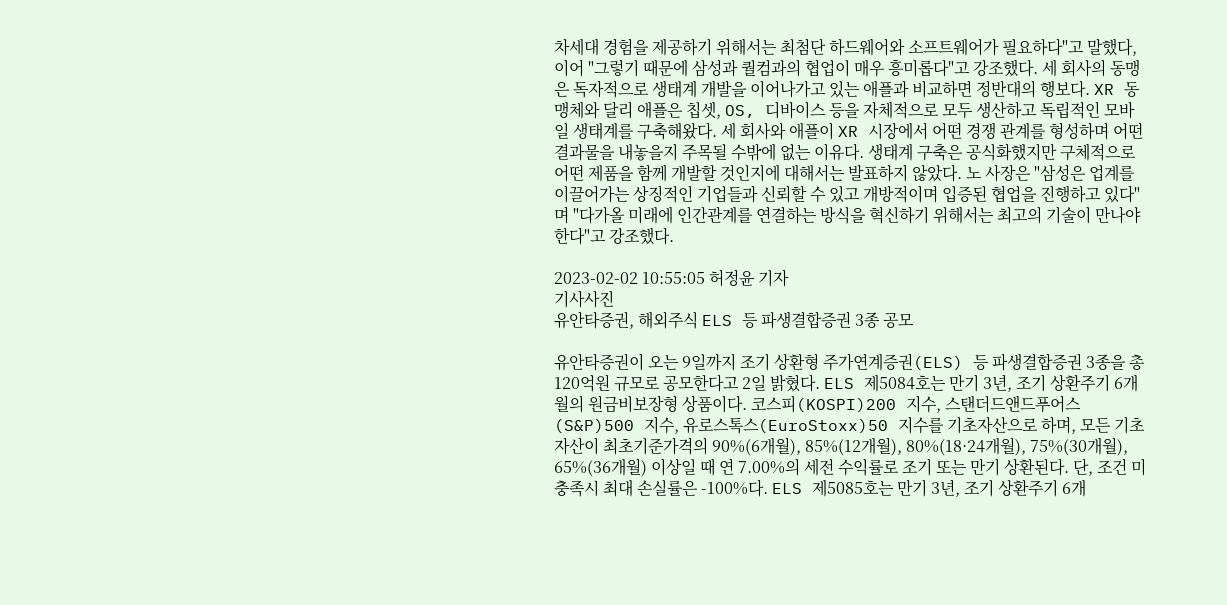차세대 경험을 제공하기 위해서는 최첨단 하드웨어와 소프트웨어가 필요하다"고 말했다, 이어 "그렇기 때문에 삼성과 퀄컴과의 협업이 매우 흥미롭다"고 강조했다. 세 회사의 동맹은 독자적으로 생태계 개발을 이어나가고 있는 애플과 비교하면 정반대의 행보다. XR 동맹체와 달리 애플은 칩셋, OS, 디바이스 등을 자체적으로 모두 생산하고 독립적인 모바일 생태계를 구축해왔다. 세 회사와 애플이 XR 시장에서 어떤 경쟁 관계를 형성하며 어떤 결과물을 내놓을지 주목될 수밖에 없는 이유다. 생태계 구축은 공식화했지만 구체적으로 어떤 제품을 함께 개발할 것인지에 대해서는 발표하지 않았다. 노 사장은 "삼성은 업계를 이끌어가는 상징적인 기업들과 신뢰할 수 있고 개방적이며 입증된 협업을 진행하고 있다"며 "다가올 미래에 인간관계를 연결하는 방식을 혁신하기 위해서는 최고의 기술이 만나야 한다"고 강조했다.

2023-02-02 10:55:05 허정윤 기자
기사사진
유안타증권, 해외주식 ELS 등 파생결합증권 3종 공모

유안타증권이 오는 9일까지 조기 상환형 주가연계증권(ELS) 등 파생결합증권 3종을 총 120억원 규모로 공모한다고 2일 밝혔다. ELS 제5084호는 만기 3년, 조기 상환주기 6개월의 원금비보장형 상품이다. 코스피(KOSPI)200 지수, 스탠더드앤드푸어스(S&P)500 지수, 유로스톡스(EuroStoxx)50 지수를 기초자산으로 하며, 모든 기초자산이 최초기준가격의 90%(6개월), 85%(12개월), 80%(18·24개월), 75%(30개월), 65%(36개월) 이상일 때 연 7.00%의 세전 수익률로 조기 또는 만기 상환된다. 단, 조건 미충족시 최대 손실률은 -100%다. ELS 제5085호는 만기 3년, 조기 상환주기 6개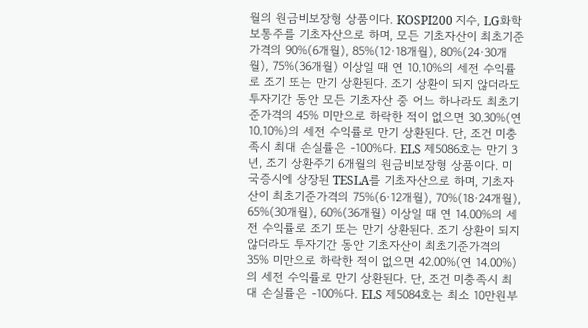월의 원금비보장형 상품이다. KOSPI200 지수, LG화학 보통주를 기초자산으로 하며, 모든 기초자산이 최초기준가격의 90%(6개월), 85%(12·18개월), 80%(24·30개월), 75%(36개월) 이상일 때 연 10.10%의 세전 수익률로 조기 또는 만기 상환된다. 조기 상환이 되지 않더라도 투자기간 동안 모든 기초자산 중 어느 하나라도 최초기준가격의 45% 미만으로 하락한 적이 없으면 30.30%(연 10.10%)의 세전 수익률로 만기 상환된다. 단, 조건 미충족시 최대 손실률은 -100%다. ELS 제5086호는 만기 3년, 조기 상환주기 6개월의 원금비보장형 상품이다. 미국증시에 상장된 TESLA를 기초자산으로 하며, 기초자산이 최초기준가격의 75%(6·12개월), 70%(18·24개월), 65%(30개월), 60%(36개월) 이상일 때 연 14.00%의 세전 수익률로 조기 또는 만기 상환된다. 조기 상환이 되지 않더라도 투자기간 동안 기초자산이 최초기준가격의 35% 미만으로 하락한 적이 없으면 42.00%(연 14.00%)의 세전 수익률로 만기 상환된다. 단, 조건 미충족시 최대 손실률은 -100%다. ELS 제5084호는 최소 10만원부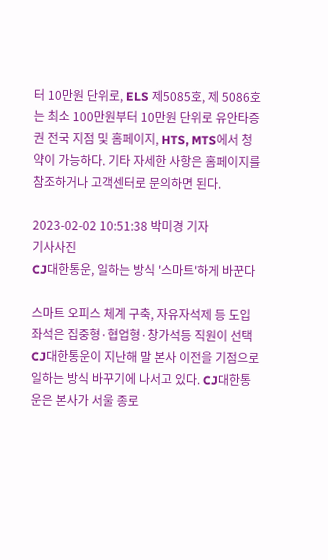터 10만원 단위로, ELS 제5085호, 제 5086호는 최소 100만원부터 10만원 단위로 유안타증권 전국 지점 및 홈페이지, HTS, MTS에서 청약이 가능하다. 기타 자세한 사항은 홈페이지를 참조하거나 고객센터로 문의하면 된다.

2023-02-02 10:51:38 박미경 기자
기사사진
CJ대한통운, 일하는 방식 '스마트'하게 바꾼다

스마트 오피스 체계 구축, 자유자석제 등 도입 좌석은 집중형·협업형·창가석등 직원이 선택 CJ대한통운이 지난해 말 본사 이전을 기점으로 일하는 방식 바꾸기에 나서고 있다. CJ대한통운은 본사가 서울 종로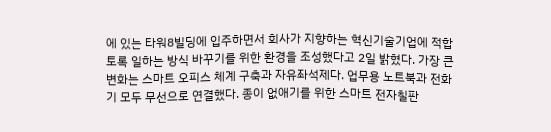에 있는 타워8빌딩에 입주하면서 회사가 지향하는 혁신기술기업에 적합토록 일하는 방식 바꾸기를 위한 환경을 조성했다고 2일 밝혔다. 가장 큰 변화는 스마트 오피스 체계 구축과 자유좌석제다. 업무용 노트북과 전화기 모두 무선으로 연결했다. 종이 없애기를 위한 스마트 전자칠판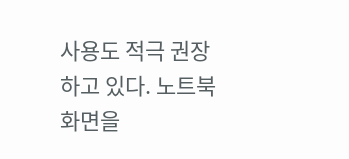사용도 적극 권장하고 있다. 노트북 화면을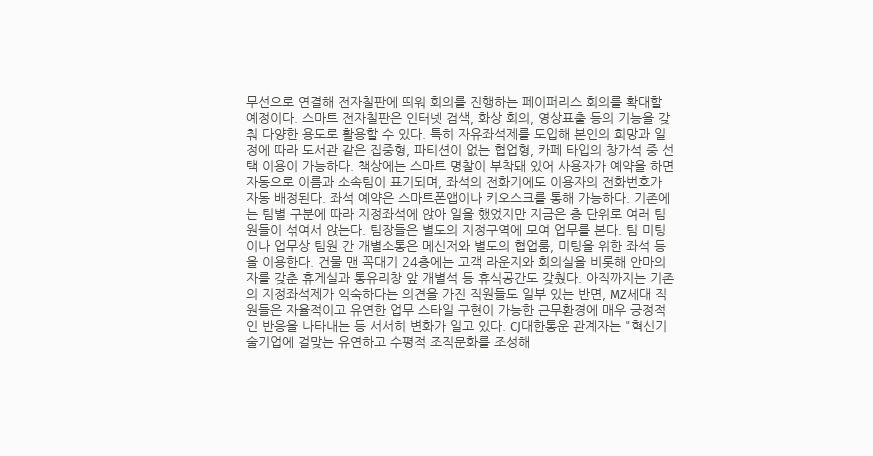무선으로 연결해 전자칠판에 띄워 회의를 진행하는 페이퍼리스 회의를 확대할 예정이다. 스마트 전자칠판은 인터넷 검색, 화상 회의, 영상표출 등의 기능을 갖춰 다양한 용도로 활용할 수 있다. 특히 자유좌석제를 도입해 본인의 희망과 일정에 따라 도서관 같은 집중형, 파티션이 없는 협업형, 카페 타입의 창가석 중 선택 이용이 가능하다. 책상에는 스마트 명찰이 부착돼 있어 사용자가 예약을 하면 자동으로 이름과 소속팀이 표기되며, 좌석의 전화기에도 이용자의 전화번호가 자동 배정된다. 좌석 예약은 스마트폰앱이나 키오스크를 통해 가능하다. 기존에는 팀별 구분에 따라 지정좌석에 앉아 일을 했었지만 지금은 층 단위로 여러 팀원들이 섞여서 앉는다. 팀장들은 별도의 지정구역에 모여 업무를 본다. 팀 미팅이나 업무상 팀원 간 개별소통은 메신저와 별도의 협업룸, 미팅을 위한 좌석 등을 이용한다. 건물 맨 꼭대기 24층에는 고객 라운지와 회의실을 비롯해 안마의자를 갖춘 휴게실과 통유리창 앞 개별석 등 휴식공간도 갖췄다. 아직까지는 기존의 지정좌석제가 익숙하다는 의견을 가진 직원들도 일부 있는 반면, MZ세대 직원들은 자율적이고 유연한 업무 스타일 구현이 가능한 근무환경에 매우 긍정적인 반응을 나타내는 등 서서히 변화가 일고 있다. CJ대한통운 관계자는 "혁신기술기업에 걸맞는 유연하고 수평적 조직문화를 조성해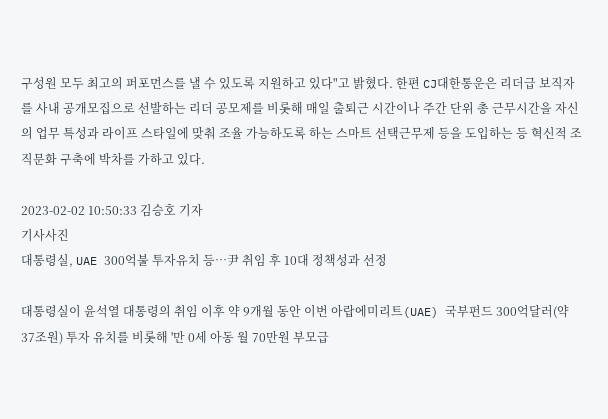구성원 모두 최고의 퍼포먼스를 낼 수 있도록 지원하고 있다"고 밝혔다. 한편 CJ대한통운은 리더급 보직자를 사내 공개모집으로 선발하는 리더 공모제를 비롯해 매일 출퇴근 시간이나 주간 단위 총 근무시간을 자신의 업무 특성과 라이프 스타일에 맞춰 조율 가능하도록 하는 스마트 선택근무제 등을 도입하는 등 혁신적 조직문화 구축에 박차를 가하고 있다.

2023-02-02 10:50:33 김승호 기자
기사사진
대통령실, UAE 300억불 투자유치 등…尹 취임 후 10대 정책성과 선정

대통령실이 윤석열 대통령의 취임 이후 약 9개월 동안 이번 아랍에미리트(UAE) 국부펀드 300억달러(약 37조원) 투자 유치를 비롯해 '만 0세 아동 월 70만원 부모급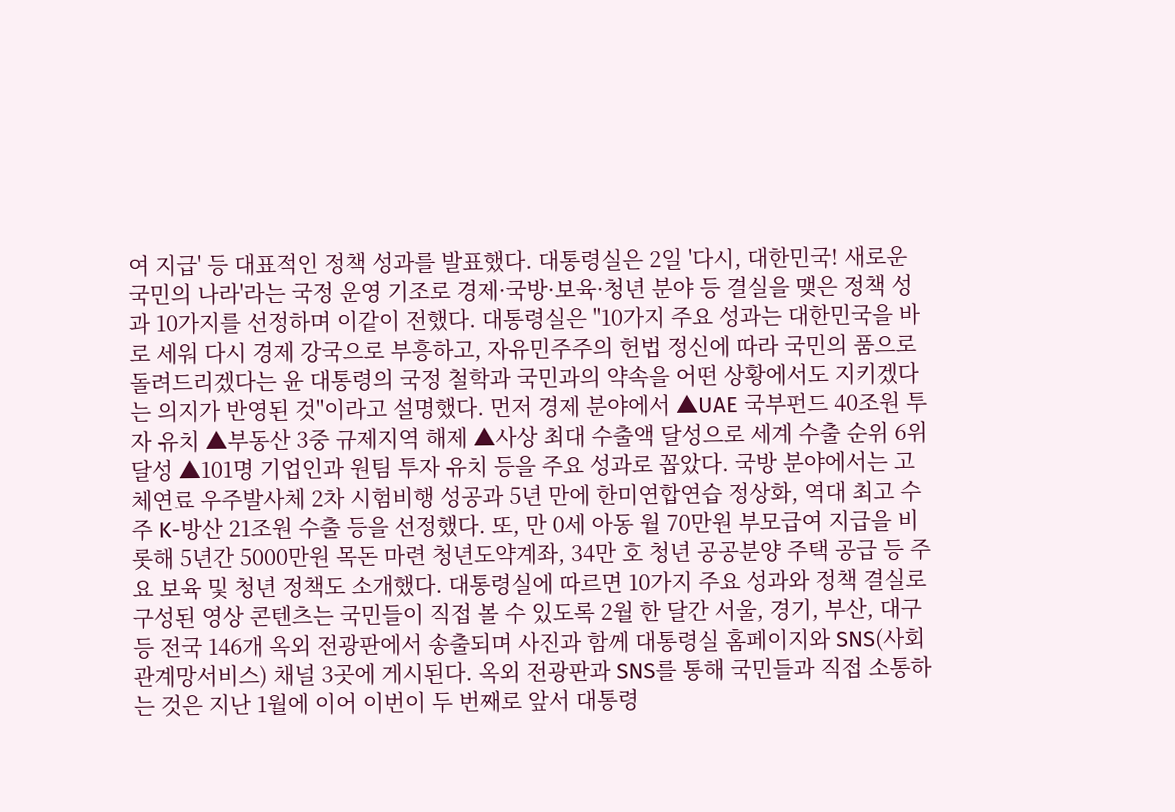여 지급' 등 대표적인 정책 성과를 발표했다. 대통령실은 2일 '다시, 대한민국! 새로운 국민의 나라'라는 국정 운영 기조로 경제·국방·보육·청년 분야 등 결실을 맺은 정책 성과 10가지를 선정하며 이같이 전했다. 대통령실은 "10가지 주요 성과는 대한민국을 바로 세워 다시 경제 강국으로 부흥하고, 자유민주주의 헌법 정신에 따라 국민의 품으로 돌려드리겠다는 윤 대통령의 국정 철학과 국민과의 약속을 어떤 상황에서도 지키겠다는 의지가 반영된 것"이라고 설명했다. 먼저 경제 분야에서 ▲UAE 국부펀드 40조원 투자 유치 ▲부동산 3중 규제지역 해제 ▲사상 최대 수출액 달성으로 세계 수출 순위 6위 달성 ▲101명 기업인과 원팀 투자 유치 등을 주요 성과로 꼽았다. 국방 분야에서는 고체연료 우주발사체 2차 시험비행 성공과 5년 만에 한미연합연습 정상화, 역대 최고 수주 K-방산 21조원 수출 등을 선정했다. 또, 만 0세 아동 월 70만원 부모급여 지급을 비롯해 5년간 5000만원 목돈 마련 청년도약계좌, 34만 호 청년 공공분양 주택 공급 등 주요 보육 및 청년 정책도 소개했다. 대통령실에 따르면 10가지 주요 성과와 정책 결실로 구성된 영상 콘텐츠는 국민들이 직접 볼 수 있도록 2월 한 달간 서울, 경기, 부산, 대구 등 전국 146개 옥외 전광판에서 송출되며 사진과 함께 대통령실 홈페이지와 SNS(사회관계망서비스) 채널 3곳에 게시된다. 옥외 전광판과 SNS를 통해 국민들과 직접 소통하는 것은 지난 1월에 이어 이번이 두 번째로 앞서 대통령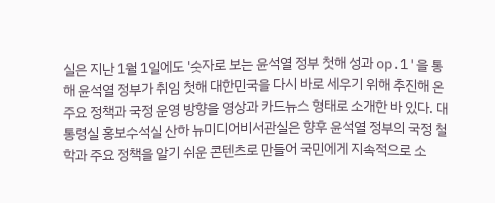실은 지난 1월 1일에도 '숫자로 보는 윤석열 정부 첫해 성과 op.1'을 통해 윤석열 정부가 취임 첫해 대한민국을 다시 바로 세우기 위해 추진해 온 주요 정책과 국정 운영 방향을 영상과 카드뉴스 형태로 소개한 바 있다. 대통령실 홍보수석실 산하 뉴미디어비서관실은 향후 윤석열 정부의 국정 철학과 주요 정책을 알기 쉬운 콘텐츠로 만들어 국민에게 지속적으로 소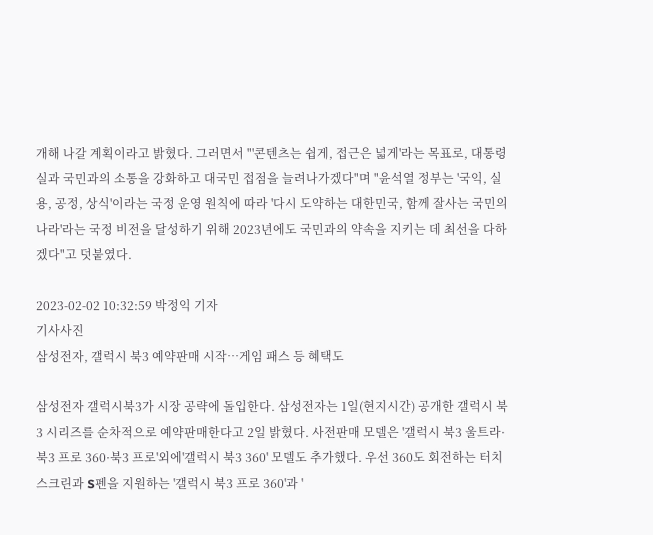개해 나갈 계획이라고 밝혔다. 그러면서 "'콘텐츠는 쉽게, 접근은 넓게'라는 목표로, 대통령실과 국민과의 소통을 강화하고 대국민 접점을 늘려나가겠다"며 "윤석열 정부는 '국익, 실용, 공정, 상식'이라는 국정 운영 원칙에 따라 '다시 도약하는 대한민국, 함께 잘사는 국민의 나라'라는 국정 비전을 달성하기 위해 2023년에도 국민과의 약속을 지키는 데 최선을 다하겠다"고 덧붙였다.

2023-02-02 10:32:59 박정익 기자
기사사진
삼성전자, 갤럭시 북3 예약판매 시작…게임 패스 등 혜택도

삼성전자 갤럭시북3가 시장 공략에 돌입한다. 삼성전자는 1일(현지시간) 공개한 갤럭시 북3 시리즈를 순차적으로 예약판매한다고 2일 밝혔다. 사전판매 모델은 '갤럭시 북3 울트라·북3 프로 360·북3 프로'외에'갤럭시 북3 360' 모델도 추가했다. 우선 360도 회전하는 터치 스크린과 S펜을 지원하는 '갤럭시 북3 프로 360'과 '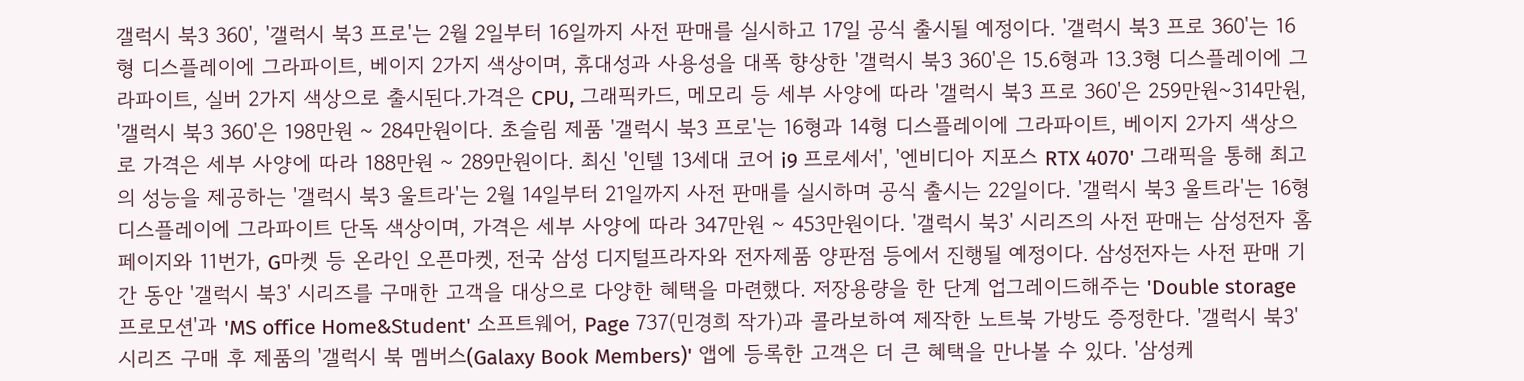갤럭시 북3 360', '갤럭시 북3 프로'는 2월 2일부터 16일까지 사전 판매를 실시하고 17일 공식 출시될 예정이다. '갤럭시 북3 프로 360'는 16형 디스플레이에 그라파이트, 베이지 2가지 색상이며, 휴대성과 사용성을 대폭 향상한 '갤럭시 북3 360'은 15.6형과 13.3형 디스플레이에 그라파이트, 실버 2가지 색상으로 출시된다.가격은 CPU, 그래픽카드, 메모리 등 세부 사양에 따라 '갤럭시 북3 프로 360'은 259만원~314만원, '갤럭시 북3 360'은 198만원 ~ 284만원이다. 초슬림 제품 '갤럭시 북3 프로'는 16형과 14형 디스플레이에 그라파이트, 베이지 2가지 색상으로 가격은 세부 사양에 따라 188만원 ~ 289만원이다. 최신 '인텔 13세대 코어 i9 프로세서', '엔비디아 지포스 RTX 4070' 그래픽을 통해 최고의 성능을 제공하는 '갤럭시 북3 울트라'는 2월 14일부터 21일까지 사전 판매를 실시하며 공식 출시는 22일이다. '갤럭시 북3 울트라'는 16형 디스플레이에 그라파이트 단독 색상이며, 가격은 세부 사양에 따라 347만원 ~ 453만원이다. '갤럭시 북3' 시리즈의 사전 판매는 삼성전자 홈페이지와 11번가, G마켓 등 온라인 오픈마켓, 전국 삼성 디지털프라자와 전자제품 양판점 등에서 진행될 예정이다. 삼성전자는 사전 판매 기간 동안 '갤럭시 북3' 시리즈를 구매한 고객을 대상으로 다양한 혜택을 마련했다. 저장용량을 한 단계 업그레이드해주는 'Double storage 프로모션'과 'MS office Home&Student' 소프트웨어, Page 737(민경희 작가)과 콜라보하여 제작한 노트북 가방도 증정한다. '갤럭시 북3' 시리즈 구매 후 제품의 '갤럭시 북 멤버스(Galaxy Book Members)' 앱에 등록한 고객은 더 큰 혜택을 만나볼 수 있다. '삼성케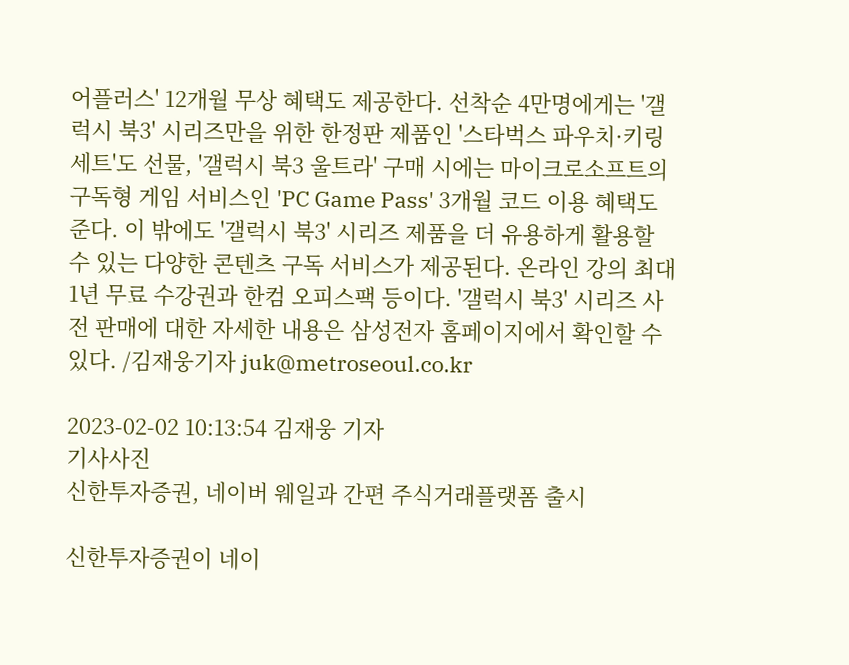어플러스' 12개월 무상 혜택도 제공한다. 선착순 4만명에게는 '갤럭시 북3' 시리즈만을 위한 한정판 제품인 '스타벅스 파우치·키링 세트'도 선물, '갤럭시 북3 울트라' 구매 시에는 마이크로소프트의 구독형 게임 서비스인 'PC Game Pass' 3개월 코드 이용 혜택도 준다. 이 밖에도 '갤럭시 북3' 시리즈 제품을 더 유용하게 활용할 수 있는 다양한 콘텐츠 구독 서비스가 제공된다. 온라인 강의 최대 1년 무료 수강권과 한컴 오피스팩 등이다. '갤럭시 북3' 시리즈 사전 판매에 대한 자세한 내용은 삼성전자 홈페이지에서 확인할 수 있다. /김재웅기자 juk@metroseoul.co.kr

2023-02-02 10:13:54 김재웅 기자
기사사진
신한투자증권, 네이버 웨일과 간편 주식거래플랫폼 출시

신한투자증권이 네이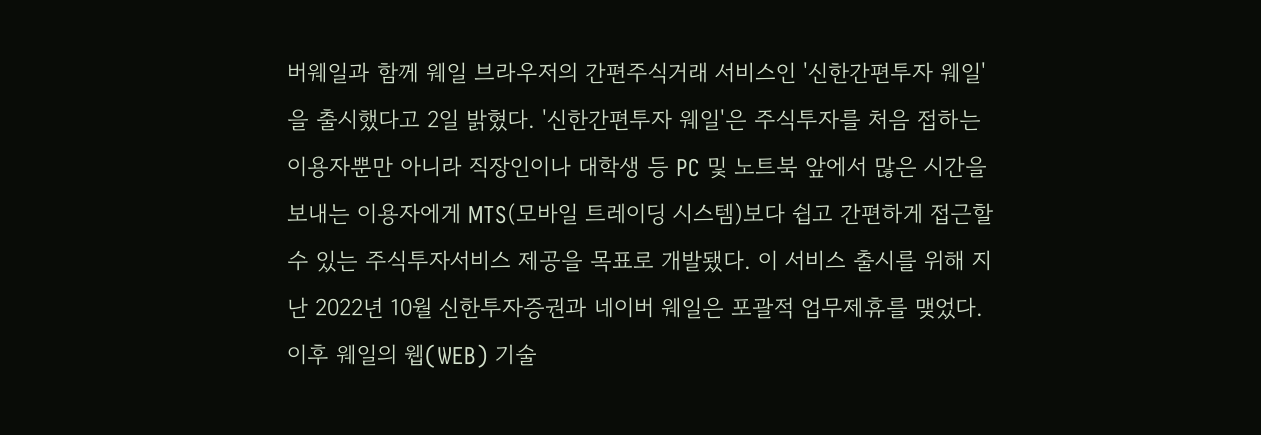버웨일과 함께 웨일 브라우저의 간편주식거래 서비스인 '신한간편투자 웨일'을 출시했다고 2일 밝혔다. '신한간편투자 웨일'은 주식투자를 처음 접하는 이용자뿐만 아니라 직장인이나 대학생 등 PC 및 노트북 앞에서 많은 시간을 보내는 이용자에게 MTS(모바일 트레이딩 시스템)보다 쉽고 간편하게 접근할 수 있는 주식투자서비스 제공을 목표로 개발됐다. 이 서비스 출시를 위해 지난 2022년 10월 신한투자증권과 네이버 웨일은 포괄적 업무제휴를 맺었다. 이후 웨일의 웹(WEB) 기술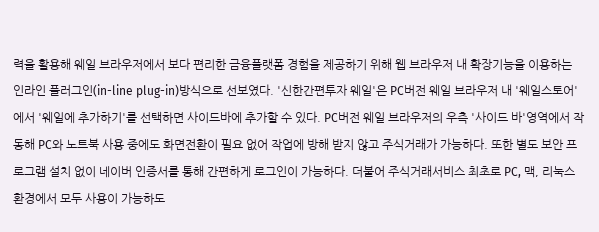력을 활용해 웨일 브라우저에서 보다 편리한 금융플랫폼 경험을 제공하기 위해 웹 브라우저 내 확장기능을 이용하는 인라인 플러그인(in-line plug-in)방식으로 선보였다. '신한간편투자 웨일'은 PC버전 웨일 브라우저 내 '웨일스토어'에서 '웨일에 추가하기'를 선택하면 사이드바에 추가할 수 있다. PC버전 웨일 브라우저의 우측 '사이드 바'영역에서 작동해 PC와 노트북 사용 중에도 화면전환이 필요 없어 작업에 방해 받지 않고 주식거래가 가능하다. 또한 별도 보안 프로그램 설치 없이 네이버 인증서를 통해 간편하게 로그인이 가능하다. 더불어 주식거래서비스 최초로 PC, 맥, 리눅스 환경에서 모두 사용이 가능하도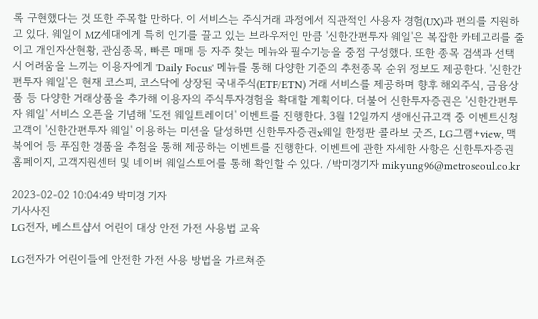록 구현했다는 것 또한 주목할 만하다. 이 서비스는 주식거래 과정에서 직관적인 사용자 경험(UX)과 편의를 지원하고 있다. 웨일이 MZ세대에게 특히 인기를 끌고 있는 브라우저인 만큼 '신한간편투자 웨일'은 복잡한 카테고리를 줄이고 개인자산현황, 관심종목, 빠른 매매 등 자주 찾는 메뉴와 필수기능을 중점 구성했다. 또한 종목 검색과 선택 시 어려움을 느끼는 이용자에게 'Daily Focus' 메뉴를 통해 다양한 기준의 추천종목 순위 정보도 제공한다. '신한간편투자 웨일'은 현재 코스피, 코스닥에 상장된 국내주식(ETF/ETN) 거래 서비스를 제공하며 향후 해외주식, 금융상품 등 다양한 거래상품을 추가해 이용자의 주식투자경험을 확대할 계획이다. 더불어 신한투자증권은 '신한간편투자 웨일' 서비스 오픈을 기념해 '도전 웨일트레이더' 이벤트를 진행한다. 3월 12일까지 생애신규고객 중 이벤트신청 고객이 '신한간편투자 웨일' 이용하는 미션을 달성하면 신한투자증권x웨일 한정판 콜라보 굿즈, LG그램+view, 맥북에어 등 푸짐한 경품을 추첨을 통해 제공하는 이벤트를 진행한다. 이벤트에 관한 자세한 사항은 신한투자증권 홈페이지, 고객지원센터 및 네이버 웨일스토어를 통해 확인할 수 있다. /박미경기자 mikyung96@metroseoul.co.kr

2023-02-02 10:04:49 박미경 기자
기사사진
LG전자, 베스트샵서 어린이 대상 안전 가전 사용법 교육

LG전자가 어린이들에 안전한 가전 사용 방법을 가르쳐준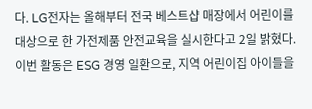다. LG전자는 올해부터 전국 베스트샵 매장에서 어린이를 대상으로 한 가전제품 안전교육을 실시한다고 2일 밝혔다. 이번 활동은 ESG 경영 일환으로, 지역 어린이집 아이들을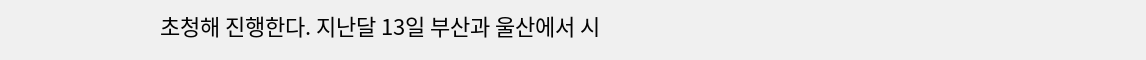초청해 진행한다. 지난달 13일 부산과 울산에서 시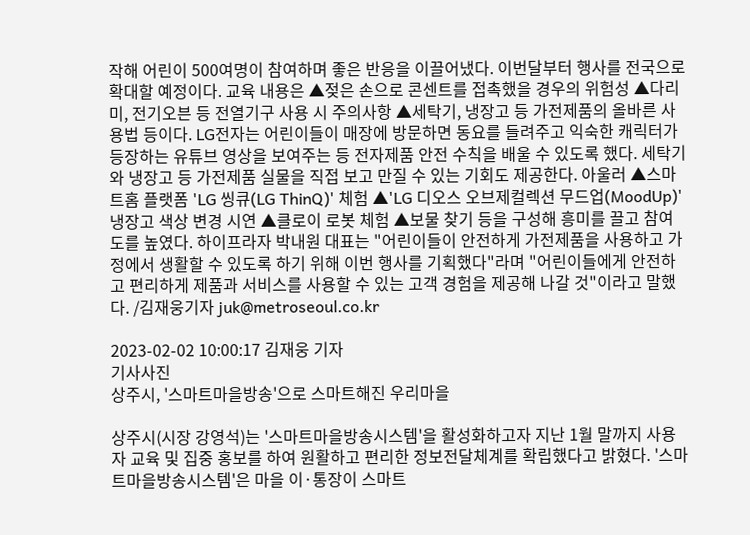작해 어린이 500여명이 참여하며 좋은 반응을 이끌어냈다. 이번달부터 행사를 전국으로 확대할 예정이다. 교육 내용은 ▲젖은 손으로 콘센트를 접촉했을 경우의 위험성 ▲다리미, 전기오븐 등 전열기구 사용 시 주의사항 ▲세탁기, 냉장고 등 가전제품의 올바른 사용법 등이다. LG전자는 어린이들이 매장에 방문하면 동요를 들려주고 익숙한 캐릭터가 등장하는 유튜브 영상을 보여주는 등 전자제품 안전 수칙을 배울 수 있도록 했다. 세탁기와 냉장고 등 가전제품 실물을 직접 보고 만질 수 있는 기회도 제공한다. 아울러 ▲스마트홈 플랫폼 'LG 씽큐(LG ThinQ)' 체험 ▲'LG 디오스 오브제컬렉션 무드업(MoodUp)' 냉장고 색상 변경 시연 ▲클로이 로봇 체험 ▲보물 찾기 등을 구성해 흥미를 끌고 참여도를 높였다. 하이프라자 박내원 대표는 "어린이들이 안전하게 가전제품을 사용하고 가정에서 생활할 수 있도록 하기 위해 이번 행사를 기획했다"라며 "어린이들에게 안전하고 편리하게 제품과 서비스를 사용할 수 있는 고객 경험을 제공해 나갈 것"이라고 말했다. /김재웅기자 juk@metroseoul.co.kr

2023-02-02 10:00:17 김재웅 기자
기사사진
상주시, '스마트마을방송'으로 스마트해진 우리마을

상주시(시장 강영석)는 '스마트마을방송시스템'을 활성화하고자 지난 1월 말까지 사용자 교육 및 집중 홍보를 하여 원활하고 편리한 정보전달체계를 확립했다고 밝혔다. '스마트마을방송시스템'은 마을 이·통장이 스마트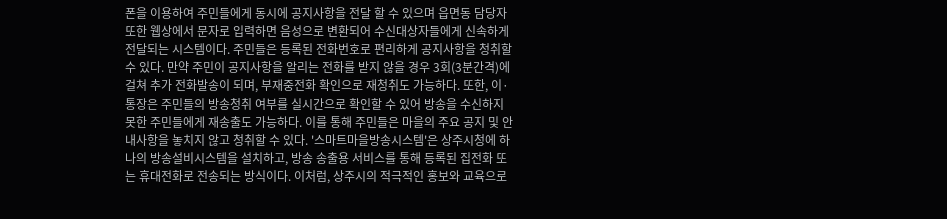폰을 이용하여 주민들에게 동시에 공지사항을 전달 할 수 있으며 읍면동 담당자 또한 웹상에서 문자로 입력하면 음성으로 변환되어 수신대상자들에게 신속하게 전달되는 시스템이다. 주민들은 등록된 전화번호로 편리하게 공지사항을 청취할 수 있다. 만약 주민이 공지사항을 알리는 전화를 받지 않을 경우 3회(3분간격)에 걸쳐 추가 전화발송이 되며, 부재중전화 확인으로 재청취도 가능하다. 또한, 이·통장은 주민들의 방송청취 여부를 실시간으로 확인할 수 있어 방송을 수신하지 못한 주민들에게 재송출도 가능하다. 이를 통해 주민들은 마을의 주요 공지 및 안내사항을 놓치지 않고 청취할 수 있다. '스마트마을방송시스템'은 상주시청에 하나의 방송설비시스템을 설치하고, 방송 송출용 서비스를 통해 등록된 집전화 또는 휴대전화로 전송되는 방식이다. 이처럼, 상주시의 적극적인 홍보와 교육으로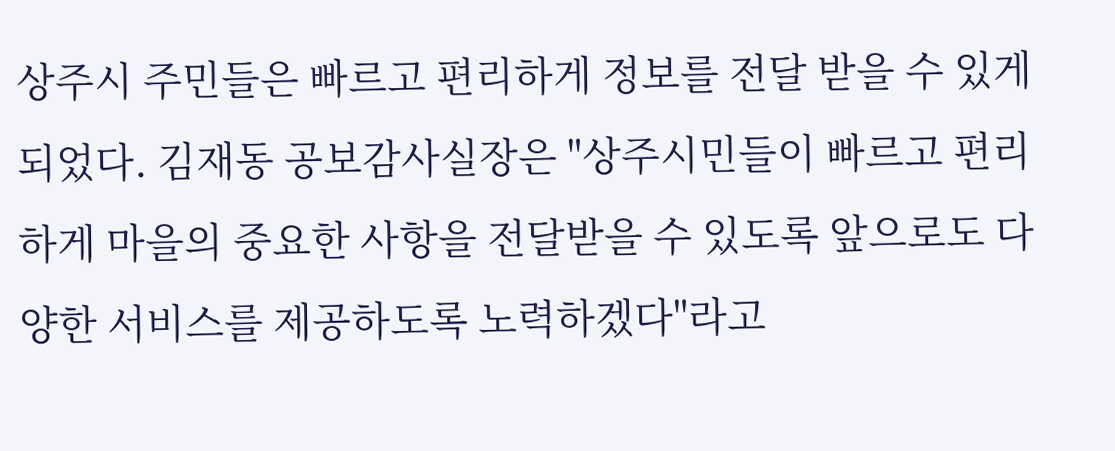상주시 주민들은 빠르고 편리하게 정보를 전달 받을 수 있게 되었다. 김재동 공보감사실장은 "상주시민들이 빠르고 편리하게 마을의 중요한 사항을 전달받을 수 있도록 앞으로도 다양한 서비스를 제공하도록 노력하겠다"라고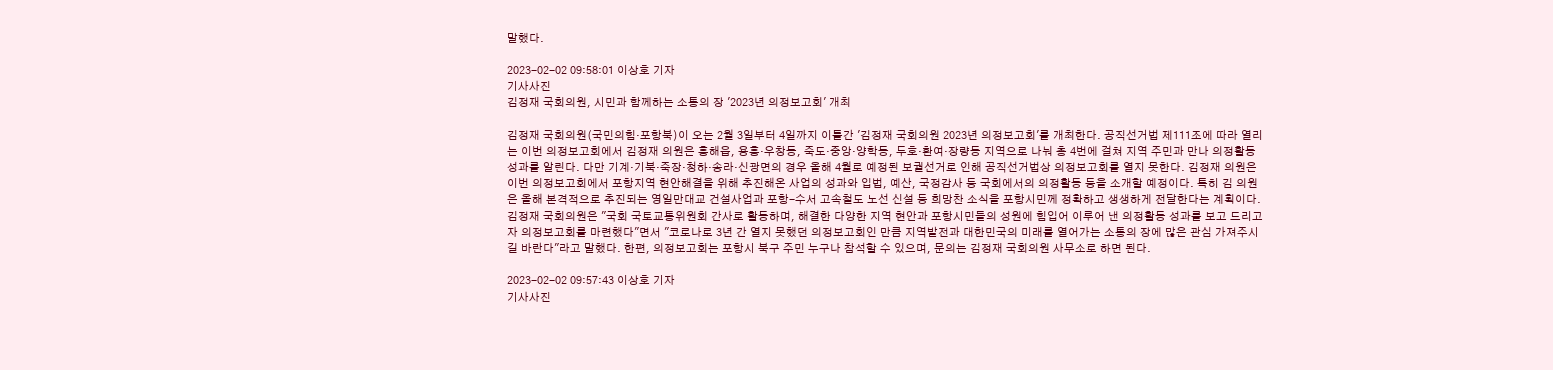말했다.

2023-02-02 09:58:01 이상호 기자
기사사진
김정재 국회의원, 시민과 함께하는 소통의 장 '2023년 의정보고회' 개최

김정재 국회의원(국민의힘·포항북)이 오는 2월 3일부터 4일까지 이틀간 '김정재 국회의원 2023년 의정보고회'를 개최한다. 공직선거법 제111조에 따라 열리는 이번 의정보고회에서 김정재 의원은 흥해읍, 용흥·우창동, 죽도·중앙·양학동, 두호·환여·장량동 지역으로 나눠 총 4번에 걸쳐 지역 주민과 만나 의정활동 성과를 알린다. 다만 기계·기북·죽장·청하·송라·신광면의 경우 올해 4월로 예정된 보궐선거로 인해 공직선거법상 의정보고회를 열지 못한다. 김정재 의원은 이번 의정보고회에서 포항지역 현안해결을 위해 추진해온 사업의 성과와 입법, 예산, 국정감사 등 국회에서의 의정활동 등을 소개할 예정이다. 특히 김 의원은 올해 본격적으로 추진되는 영일만대교 건설사업과 포항-수서 고속철도 노선 신설 등 희망찬 소식을 포항시민께 정확하고 생생하게 전달한다는 계획이다. 김정재 국회의원은 "국회 국토교통위원회 간사로 활동하며, 해결한 다양한 지역 현안과 포항시민들의 성원에 힘입어 이루어 낸 의정활동 성과를 보고 드리고자 의정보고회를 마련했다"면서 "코로나로 3년 간 열지 못했던 의정보고회인 만큼 지역발전과 대한민국의 미래를 열어가는 소통의 장에 많은 관심 가져주시길 바란다"라고 말했다. 한편, 의정보고회는 포항시 북구 주민 누구나 참석할 수 있으며, 문의는 김정재 국회의원 사무소로 하면 된다.

2023-02-02 09:57:43 이상호 기자
기사사진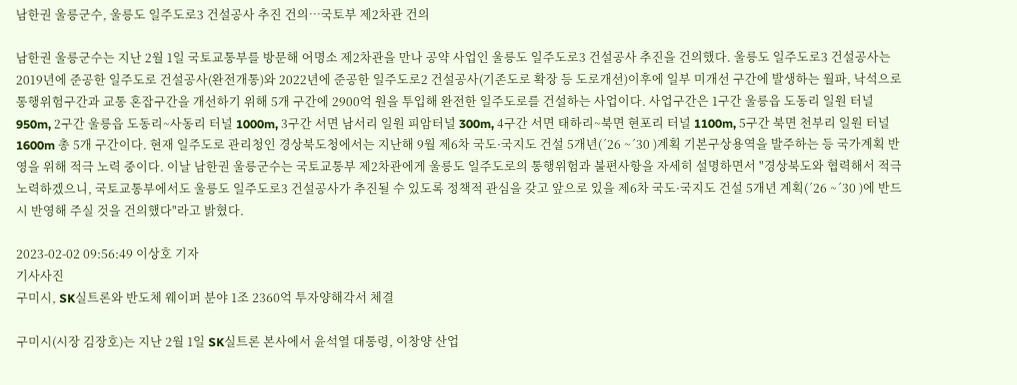남한권 울릉군수, 울릉도 일주도로3 건설공사 추진 건의…국토부 제2차관 건의

남한권 울릉군수는 지난 2월 1일 국토교통부를 방문해 어명소 제2차관을 만나 공약 사업인 울릉도 일주도로3 건설공사 추진을 건의했다. 울릉도 일주도로3 건설공사는 2019년에 준공한 일주도로 건설공사(완전개통)와 2022년에 준공한 일주도로2 건설공사(기존도로 확장 등 도로개선)이후에 일부 미개선 구간에 발생하는 월파, 낙석으로 통행위험구간과 교통 혼잡구간을 개선하기 위해 5개 구간에 2900억 원을 투입해 완전한 일주도로를 건설하는 사업이다. 사업구간은 1구간 울릉읍 도동리 일원 터널 950m, 2구간 울릉읍 도동리~사동리 터널 1000m, 3구간 서면 남서리 일원 피암터널 300m, 4구간 서면 태하리~북면 현포리 터널 1100m, 5구간 북면 천부리 일원 터널 1600m 총 5개 구간이다. 현재 일주도로 관리청인 경상북도청에서는 지난해 9월 제6차 국도·국지도 건설 5개년(´26 ~´30 )계획 기본구상용역을 발주하는 등 국가계획 반영을 위해 적극 노력 중이다. 이날 남한권 울릉군수는 국토교통부 제2차관에게 울릉도 일주도로의 통행위험과 불편사항을 자세히 설명하면서 "경상북도와 협력해서 적극 노력하겠으니, 국토교통부에서도 울릉도 일주도로3 건설공사가 추진될 수 있도록 정책적 관심을 갖고 앞으로 있을 제6차 국도·국지도 건설 5개년 계획(´26 ~´30 )에 반드시 반영해 주실 것을 건의했다"라고 밝혔다.

2023-02-02 09:56:49 이상호 기자
기사사진
구미시, SK실트론와 반도체 웨이퍼 분야 1조 2360억 투자양해각서 체결

구미시(시장 김장호)는 지난 2월 1일 SK실트론 본사에서 윤석열 대통령, 이창양 산업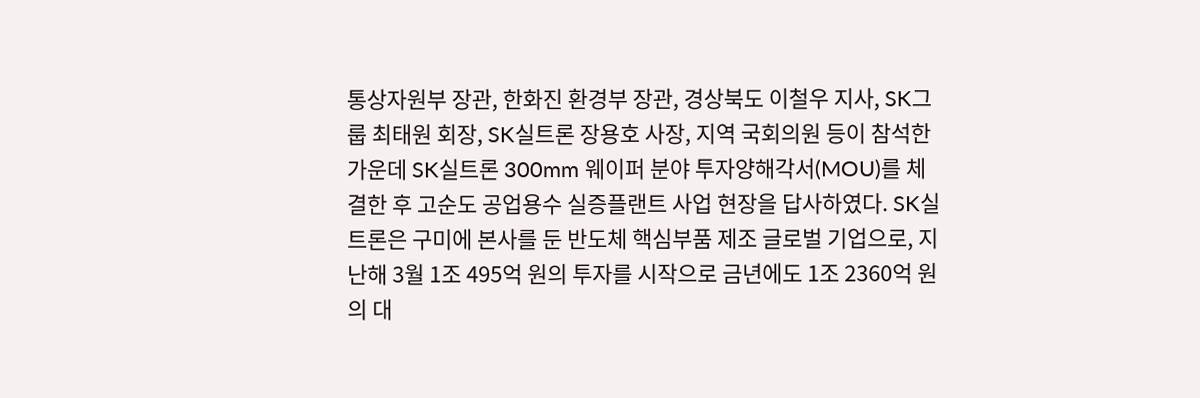통상자원부 장관, 한화진 환경부 장관, 경상북도 이철우 지사, SK그룹 최태원 회장, SK실트론 장용호 사장, 지역 국회의원 등이 참석한 가운데 SK실트론 300mm 웨이퍼 분야 투자양해각서(MOU)를 체결한 후 고순도 공업용수 실증플랜트 사업 현장을 답사하였다. SK실트론은 구미에 본사를 둔 반도체 핵심부품 제조 글로벌 기업으로, 지난해 3월 1조 495억 원의 투자를 시작으로 금년에도 1조 2360억 원의 대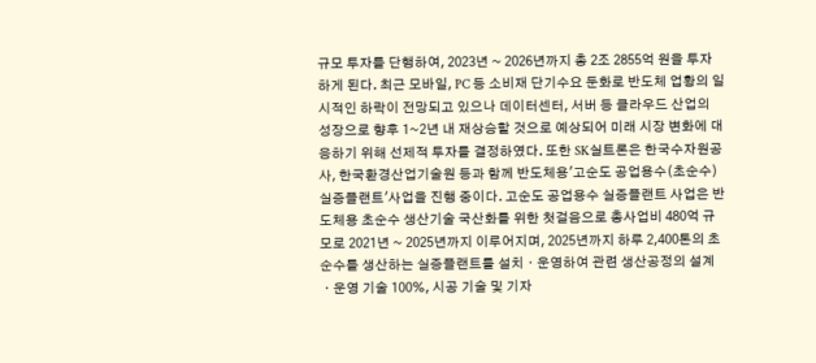규모 투자를 단행하여, 2023년 ~ 2026년까지 총 2조 2855억 원을 투자하게 된다. 최근 모바일, PC 등 소비재 단기수요 둔화로 반도체 업황의 일시적인 하락이 전망되고 있으나 데이터센터, 서버 등 클라우드 산업의 성장으로 향후 1~2년 내 재상승할 것으로 예상되어 미래 시장 변화에 대응하기 위해 선제적 투자를 결정하였다. 또한 SK실트론은 한국수자원공사, 한국환경산업기술원 등과 함께 반도체용'고순도 공업용수(초순수) 실증플랜트'사업을 진행 중이다. 고순도 공업용수 실증플랜트 사업은 반도체용 초순수 생산기술 국산화를 위한 첫걸음으로 총사업비 480억 규모로 2021년 ~ 2025년까지 이루어지며, 2025년까지 하루 2,400톤의 초순수를 생산하는 실증플랜트를 설치ㆍ운영하여 관련 생산공정의 설계ㆍ운영 기술 100%, 시공 기술 및 기자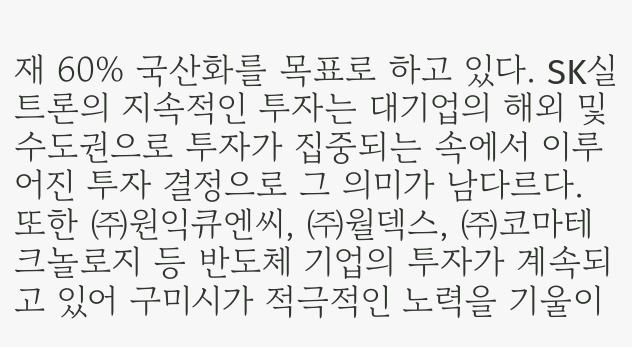재 60% 국산화를 목표로 하고 있다. SK실트론의 지속적인 투자는 대기업의 해외 및 수도권으로 투자가 집중되는 속에서 이루어진 투자 결정으로 그 의미가 남다르다. 또한 ㈜원익큐엔씨, ㈜월덱스, ㈜코마테크놀로지 등 반도체 기업의 투자가 계속되고 있어 구미시가 적극적인 노력을 기울이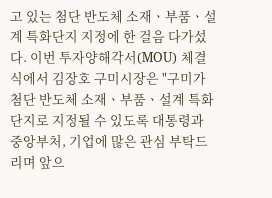고 있는 첨단 반도체 소재ㆍ부품ㆍ설계 특화단지 지정에 한 걸음 다가섰다. 이번 투자양해각서(MOU) 체결식에서 김장호 구미시장은 "구미가 첨단 반도체 소재ㆍ부품ㆍ설계 특화단지로 지정될 수 있도록 대통령과 중앙부처, 기업에 많은 관심 부탁드리며 앞으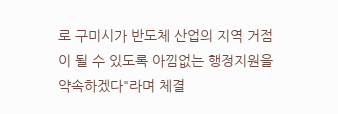로 구미시가 반도체 산업의 지역 거점이 될 수 있도록 아낌없는 행정지원을 약속하겠다"라며 체결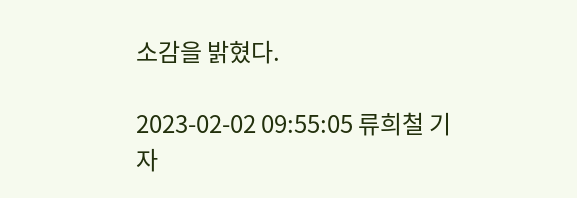소감을 밝혔다.

2023-02-02 09:55:05 류희철 기자